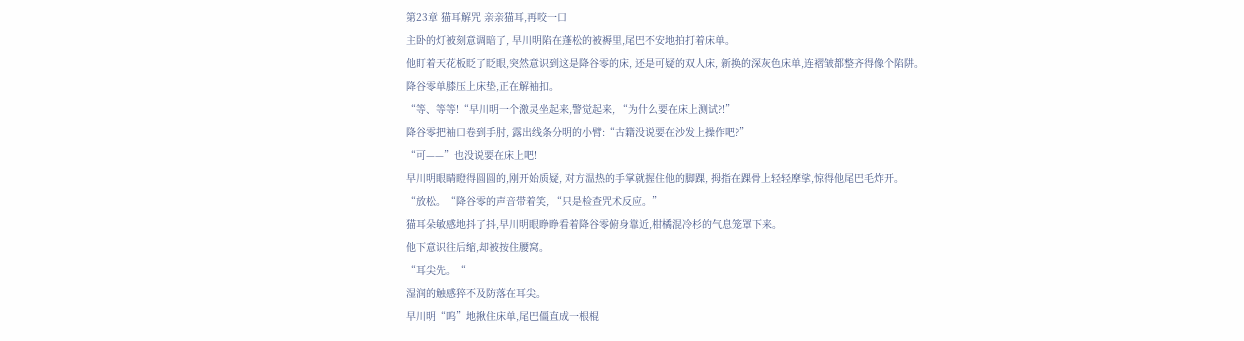第23章 猫耳解咒 亲亲猫耳,再咬一口
主卧的灯被刻意调暗了, 早川明陷在蓬松的被褥里,尾巴不安地拍打着床单。
他盯着天花板眨了眨眼,突然意识到这是降谷零的床, 还是可疑的双人床, 新换的深灰色床单,连褶皱都整齐得像个陷阱。
降谷零单膝压上床垫,正在解袖扣。
“等、等等!“早川明一个激灵坐起来,警觉起来, “为什么要在床上测试?!”
降谷零把袖口卷到手肘, 露出线条分明的小臂:“古籍没说要在沙发上操作吧?”
“可——”也没说要在床上吧!
早川明眼睛瞪得圆圆的,刚开始质疑, 对方温热的手掌就握住他的脚踝, 拇指在踝骨上轻轻摩挲,惊得他尾巴毛炸开。
“放松。“降谷零的声音带着笑, “只是检查咒术反应。”
猫耳朵敏感地抖了抖,早川明眼睁睁看着降谷零俯身靠近,柑橘混冷杉的气息笼罩下来。
他下意识往后缩,却被按住腰窝。
“耳尖先。“
湿润的触感猝不及防落在耳尖。
早川明“呜”地揪住床单,尾巴僵直成一根棍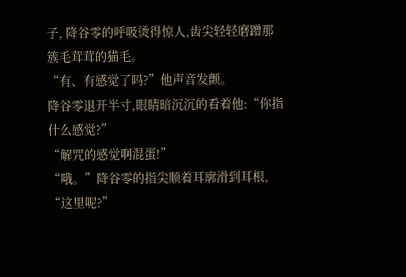子, 降谷零的呼吸烫得惊人,齿尖轻轻磨蹭那簇毛茸茸的猫毛。
“有、有感觉了吗?”他声音发颤。
降谷零退开半寸,眼睛暗沉沉的看着他:“你指什么感觉?”
“解咒的感觉啊混蛋!”
“哦。”降谷零的指尖顺着耳廓滑到耳根, “这里呢?”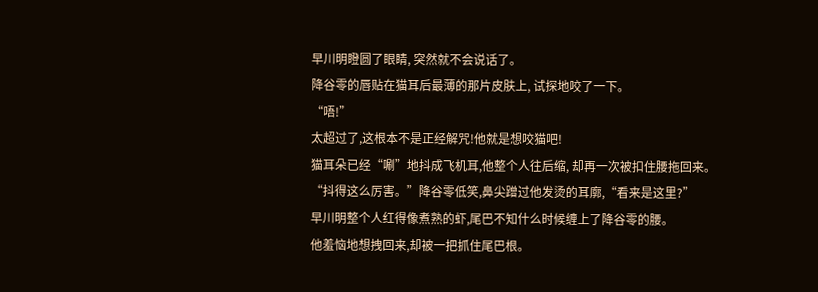早川明瞪圆了眼睛, 突然就不会说话了。
降谷零的唇贴在猫耳后最薄的那片皮肤上, 试探地咬了一下。
“唔!”
太超过了,这根本不是正经解咒!他就是想咬猫吧!
猫耳朵已经“唰”地抖成飞机耳,他整个人往后缩, 却再一次被扣住腰拖回来。
“抖得这么厉害。”降谷零低笑,鼻尖蹭过他发烫的耳廓,“看来是这里?”
早川明整个人红得像煮熟的虾,尾巴不知什么时候缠上了降谷零的腰。
他羞恼地想拽回来,却被一把抓住尾巴根。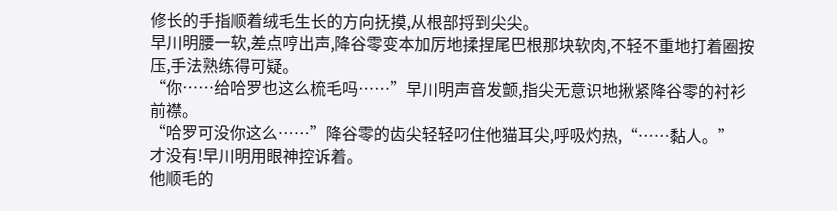修长的手指顺着绒毛生长的方向抚摸,从根部捋到尖尖。
早川明腰一软,差点哼出声,降谷零变本加厉地揉捏尾巴根那块软肉,不轻不重地打着圈按压,手法熟练得可疑。
“你……给哈罗也这么梳毛吗……”早川明声音发颤,指尖无意识地揪紧降谷零的衬衫前襟。
“哈罗可没你这么……”降谷零的齿尖轻轻叼住他猫耳尖,呼吸灼热,“……黏人。”
才没有!早川明用眼神控诉着。
他顺毛的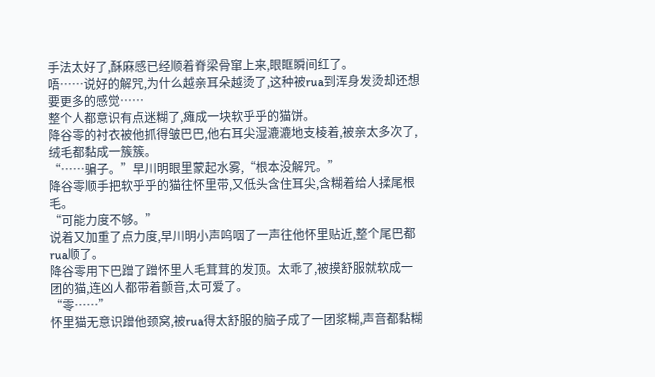手法太好了,酥麻感已经顺着脊梁骨窜上来,眼眶瞬间红了。
唔……说好的解咒,为什么越亲耳朵越烫了,这种被rua到浑身发烫却还想要更多的感觉……
整个人都意识有点迷糊了,瘫成一块软乎乎的猫饼。
降谷零的衬衣被他抓得皱巴巴,他右耳尖湿漉漉地支棱着,被亲太多次了,绒毛都黏成一簇簇。
“……骗子。”早川明眼里蒙起水雾,“根本没解咒。”
降谷零顺手把软乎乎的猫往怀里带,又低头含住耳尖,含糊着给人揉尾根毛。
“可能力度不够。”
说着又加重了点力度,早川明小声呜咽了一声往他怀里贴近,整个尾巴都rua顺了。
降谷零用下巴蹭了蹭怀里人毛茸茸的发顶。太乖了,被摸舒服就软成一团的猫,连凶人都带着颤音,太可爱了。
“零……”
怀里猫无意识蹭他颈窝,被rua得太舒服的脑子成了一团浆糊,声音都黏糊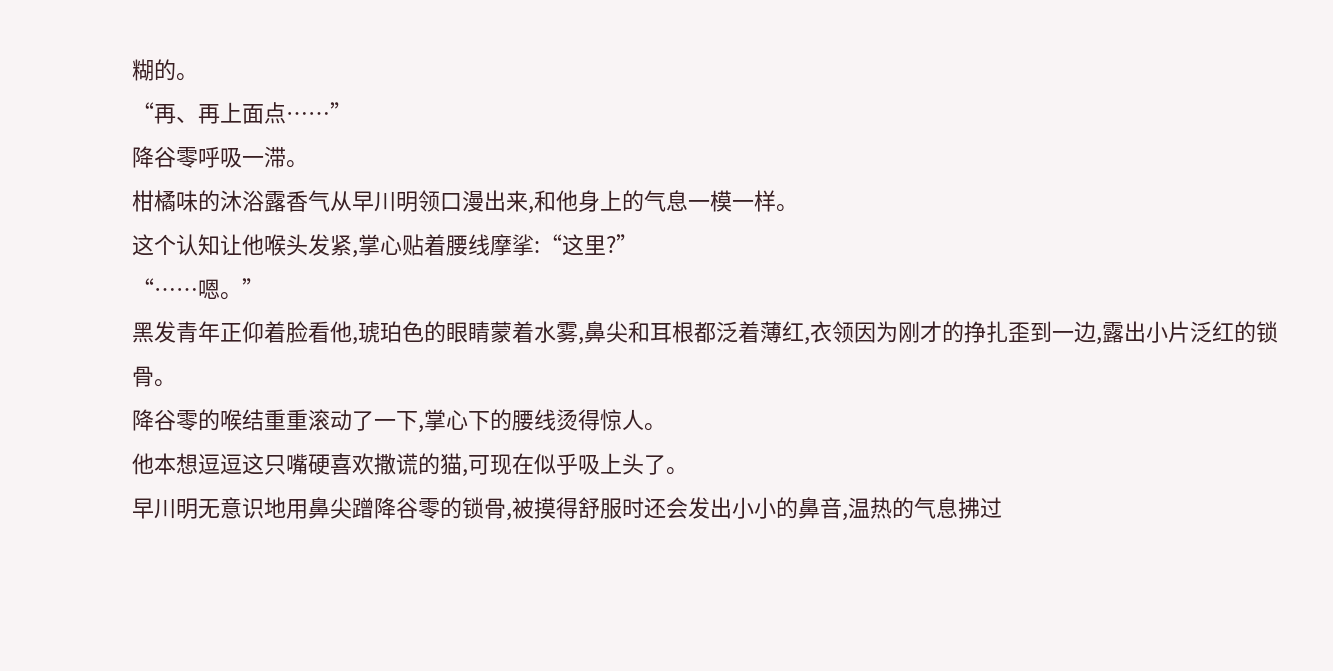糊的。
“再、再上面点……”
降谷零呼吸一滞。
柑橘味的沐浴露香气从早川明领口漫出来,和他身上的气息一模一样。
这个认知让他喉头发紧,掌心贴着腰线摩挲:“这里?”
“……嗯。”
黑发青年正仰着脸看他,琥珀色的眼睛蒙着水雾,鼻尖和耳根都泛着薄红,衣领因为刚才的挣扎歪到一边,露出小片泛红的锁骨。
降谷零的喉结重重滚动了一下,掌心下的腰线烫得惊人。
他本想逗逗这只嘴硬喜欢撒谎的猫,可现在似乎吸上头了。
早川明无意识地用鼻尖蹭降谷零的锁骨,被摸得舒服时还会发出小小的鼻音,温热的气息拂过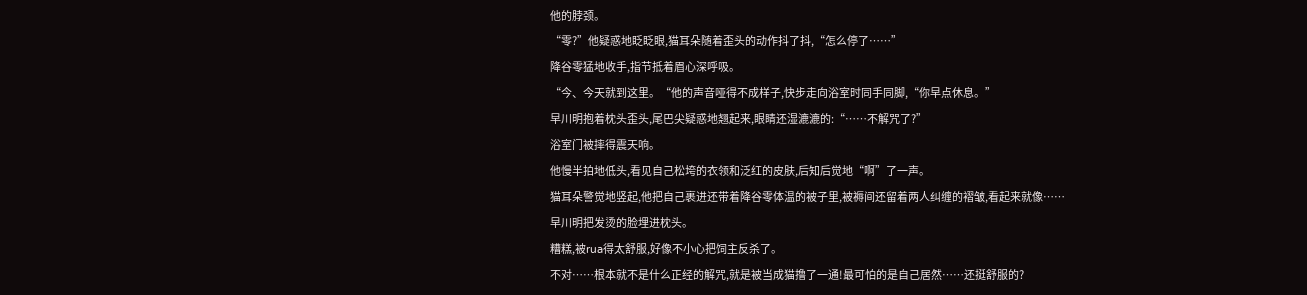他的脖颈。
“零?”他疑惑地眨眨眼,猫耳朵随着歪头的动作抖了抖,“怎么停了……”
降谷零猛地收手,指节抵着眉心深呼吸。
“今、今天就到这里。“他的声音哑得不成样子,快步走向浴室时同手同脚,“你早点休息。”
早川明抱着枕头歪头,尾巴尖疑惑地翘起来,眼睛还湿漉漉的:“……不解咒了?”
浴室门被摔得震天响。
他慢半拍地低头,看见自己松垮的衣领和泛红的皮肤,后知后觉地“啊”了一声。
猫耳朵警觉地竖起,他把自己裹进还带着降谷零体温的被子里,被褥间还留着两人纠缠的褶皱,看起来就像……
早川明把发烫的脸埋进枕头。
糟糕,被rua得太舒服,好像不小心把饲主反杀了。
不对……根本就不是什么正经的解咒,就是被当成猫撸了一通!最可怕的是自己居然……还挺舒服的?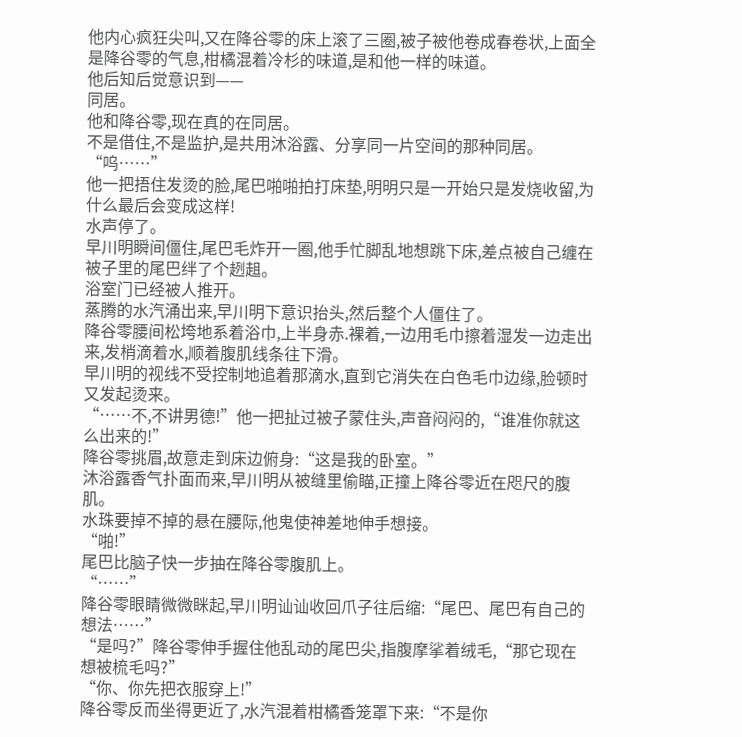他内心疯狂尖叫,又在降谷零的床上滚了三圈,被子被他卷成春卷状,上面全是降谷零的气息,柑橘混着冷杉的味道,是和他一样的味道。
他后知后觉意识到——
同居。
他和降谷零,现在真的在同居。
不是借住,不是监护,是共用沐浴露、分享同一片空间的那种同居。
“呜……”
他一把捂住发烫的脸,尾巴啪啪拍打床垫,明明只是一开始只是发烧收留,为什么最后会变成这样!
水声停了。
早川明瞬间僵住,尾巴毛炸开一圈,他手忙脚乱地想跳下床,差点被自己缠在被子里的尾巴绊了个趔趄。
浴室门已经被人推开。
蒸腾的水汽涌出来,早川明下意识抬头,然后整个人僵住了。
降谷零腰间松垮地系着浴巾,上半身赤.裸着,一边用毛巾擦着湿发一边走出来,发梢滴着水,顺着腹肌线条往下滑。
早川明的视线不受控制地追着那滴水,直到它消失在白色毛巾边缘,脸顿时又发起烫来。
“……不,不讲男德!”他一把扯过被子蒙住头,声音闷闷的,“谁准你就这么出来的!”
降谷零挑眉,故意走到床边俯身:“这是我的卧室。”
沐浴露香气扑面而来,早川明从被缝里偷瞄,正撞上降谷零近在咫尺的腹肌。
水珠要掉不掉的悬在腰际,他鬼使神差地伸手想接。
“啪!”
尾巴比脑子快一步抽在降谷零腹肌上。
“……”
降谷零眼睛微微眯起,早川明讪讪收回爪子往后缩:“尾巴、尾巴有自己的想法……”
“是吗?”降谷零伸手握住他乱动的尾巴尖,指腹摩挲着绒毛,“那它现在想被梳毛吗?”
“你、你先把衣服穿上!”
降谷零反而坐得更近了,水汽混着柑橘香笼罩下来:“不是你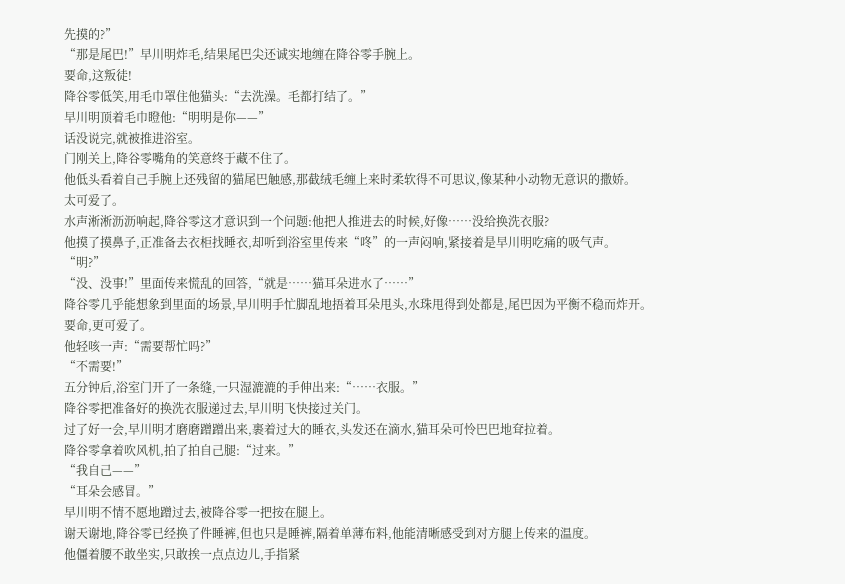先摸的?”
“那是尾巴!”早川明炸毛,结果尾巴尖还诚实地缠在降谷零手腕上。
要命,这叛徒!
降谷零低笑,用毛巾罩住他猫头:“去洗澡。毛都打结了。”
早川明顶着毛巾瞪他:“明明是你——”
话没说完,就被推进浴室。
门刚关上,降谷零嘴角的笑意终于藏不住了。
他低头看着自己手腕上还残留的猫尾巴触感,那截绒毛缠上来时柔软得不可思议,像某种小动物无意识的撒娇。
太可爱了。
水声淅淅沥沥响起,降谷零这才意识到一个问题:他把人推进去的时候,好像……没给换洗衣服?
他摸了摸鼻子,正准备去衣柜找睡衣,却听到浴室里传来“咚”的一声闷响,紧接着是早川明吃痛的吸气声。
“明?”
“没、没事!”里面传来慌乱的回答,“就是……猫耳朵进水了……”
降谷零几乎能想象到里面的场景,早川明手忙脚乱地捂着耳朵甩头,水珠甩得到处都是,尾巴因为平衡不稳而炸开。
要命,更可爱了。
他轻咳一声:“需要帮忙吗?”
“不需要!”
五分钟后,浴室门开了一条缝,一只湿漉漉的手伸出来:“……衣服。”
降谷零把准备好的换洗衣服递过去,早川明飞快接过关门。
过了好一会,早川明才磨磨蹭蹭出来,裹着过大的睡衣,头发还在滴水,猫耳朵可怜巴巴地耷拉着。
降谷零拿着吹风机,拍了拍自己腿:“过来。”
“我自己——”
“耳朵会感冒。”
早川明不情不愿地蹭过去,被降谷零一把按在腿上。
谢天谢地,降谷零已经换了件睡裤,但也只是睡裤,隔着单薄布料,他能清晰感受到对方腿上传来的温度。
他僵着腰不敢坐实,只敢挨一点点边儿,手指紧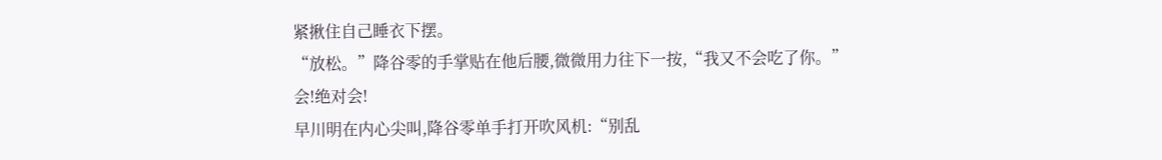紧揪住自己睡衣下摆。
“放松。”降谷零的手掌贴在他后腰,微微用力往下一按,“我又不会吃了你。”
会!绝对会!
早川明在内心尖叫,降谷零单手打开吹风机:“别乱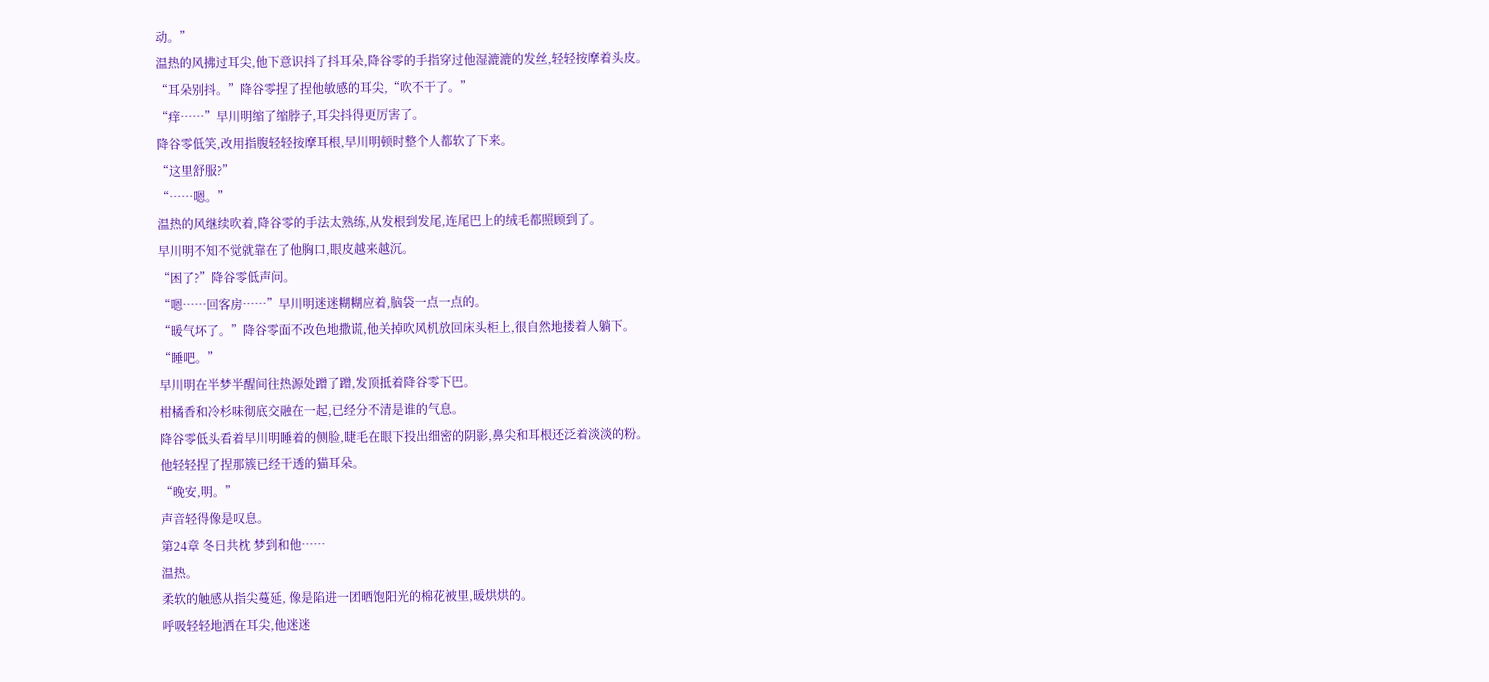动。”
温热的风拂过耳尖,他下意识抖了抖耳朵,降谷零的手指穿过他湿漉漉的发丝,轻轻按摩着头皮。
“耳朵别抖。”降谷零捏了捏他敏感的耳尖,“吹不干了。”
“痒……”早川明缩了缩脖子,耳尖抖得更厉害了。
降谷零低笑,改用指腹轻轻按摩耳根,早川明顿时整个人都软了下来。
“这里舒服?”
“……嗯。”
温热的风继续吹着,降谷零的手法太熟练,从发根到发尾,连尾巴上的绒毛都照顾到了。
早川明不知不觉就靠在了他胸口,眼皮越来越沉。
“困了?”降谷零低声问。
“嗯……回客房……”早川明迷迷糊糊应着,脑袋一点一点的。
“暖气坏了。”降谷零面不改色地撒谎,他关掉吹风机放回床头柜上,很自然地搂着人躺下。
“睡吧。”
早川明在半梦半醒间往热源处蹭了蹭,发顶抵着降谷零下巴。
柑橘香和冷杉味彻底交融在一起,已经分不清是谁的气息。
降谷零低头看着早川明睡着的侧脸,睫毛在眼下投出细密的阴影,鼻尖和耳根还泛着淡淡的粉。
他轻轻捏了捏那簇已经干透的猫耳朵。
“晚安,明。”
声音轻得像是叹息。
第24章 冬日共枕 梦到和他……
温热。
柔软的触感从指尖蔓延, 像是陷进一团晒饱阳光的棉花被里,暖烘烘的。
呼吸轻轻地洒在耳尖,他迷迷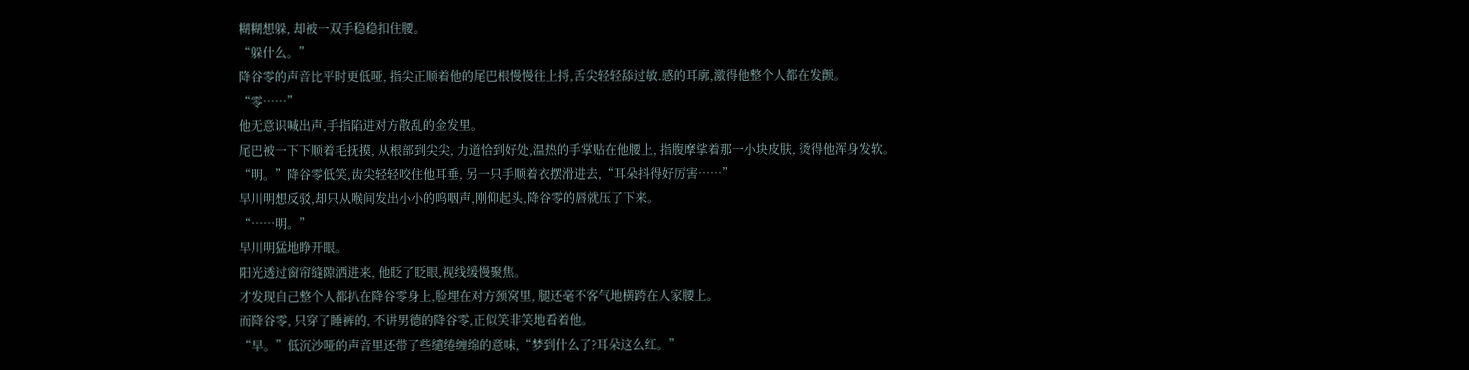糊糊想躲, 却被一双手稳稳扣住腰。
“躲什么。”
降谷零的声音比平时更低哑, 指尖正顺着他的尾巴根慢慢往上捋,舌尖轻轻舔过敏.感的耳廓,激得他整个人都在发颤。
“零……”
他无意识喊出声,手指陷进对方散乱的金发里。
尾巴被一下下顺着毛抚摸, 从根部到尖尖, 力道恰到好处,温热的手掌贴在他腰上, 指腹摩挲着那一小块皮肤, 烫得他浑身发软。
“明。”降谷零低笑,齿尖轻轻咬住他耳垂, 另一只手顺着衣摆滑进去,“耳朵抖得好厉害……”
早川明想反驳,却只从喉间发出小小的呜咽声,刚仰起头,降谷零的唇就压了下来。
“……明。”
早川明猛地睁开眼。
阳光透过窗帘缝隙洒进来, 他眨了眨眼,视线缓慢聚焦。
才发现自己整个人都扒在降谷零身上,脸埋在对方颈窝里, 腿还毫不客气地横跨在人家腰上。
而降谷零, 只穿了睡裤的, 不讲男德的降谷零,正似笑非笑地看着他。
“早。”低沉沙哑的声音里还带了些缱绻缠绵的意味,“梦到什么了?耳朵这么红。”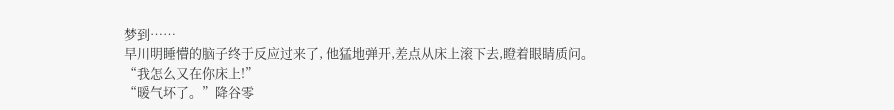梦到……
早川明睡懵的脑子终于反应过来了, 他猛地弹开,差点从床上滚下去,瞪着眼睛质问。
“我怎么又在你床上!”
“暖气坏了。”降谷零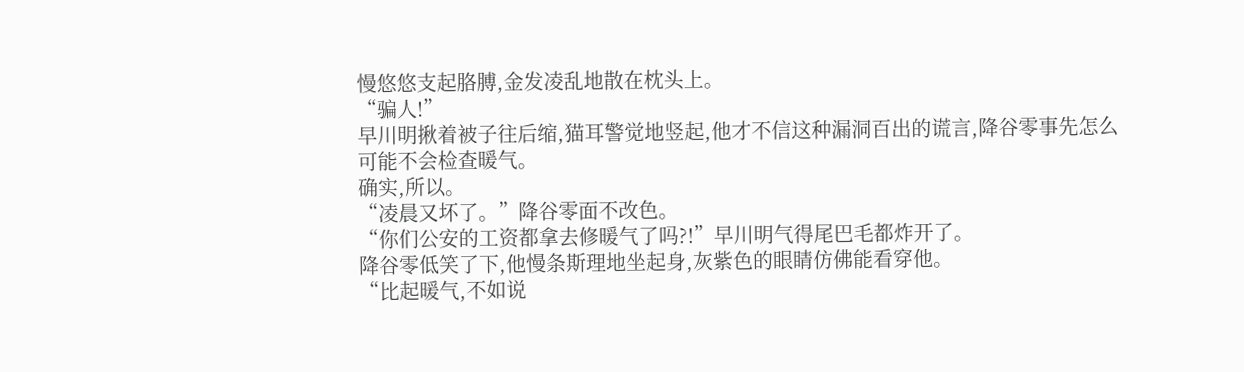慢悠悠支起胳膊,金发凌乱地散在枕头上。
“骗人!”
早川明揪着被子往后缩,猫耳警觉地竖起,他才不信这种漏洞百出的谎言,降谷零事先怎么可能不会检查暖气。
确实,所以。
“凌晨又坏了。”降谷零面不改色。
“你们公安的工资都拿去修暖气了吗?!”早川明气得尾巴毛都炸开了。
降谷零低笑了下,他慢条斯理地坐起身,灰紫色的眼睛仿佛能看穿他。
“比起暖气,不如说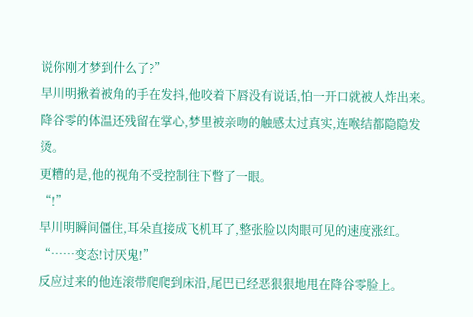说你刚才梦到什么了?”
早川明揪着被角的手在发抖,他咬着下唇没有说话,怕一开口就被人炸出来。
降谷零的体温还残留在掌心,梦里被亲吻的触感太过真实,连喉结都隐隐发烫。
更糟的是,他的视角不受控制往下瞥了一眼。
“!”
早川明瞬间僵住,耳朵直接成飞机耳了,整张脸以肉眼可见的速度涨红。
“……变态!讨厌鬼!”
反应过来的他连滚带爬爬到床沿,尾巴已经恶狠狠地甩在降谷零脸上。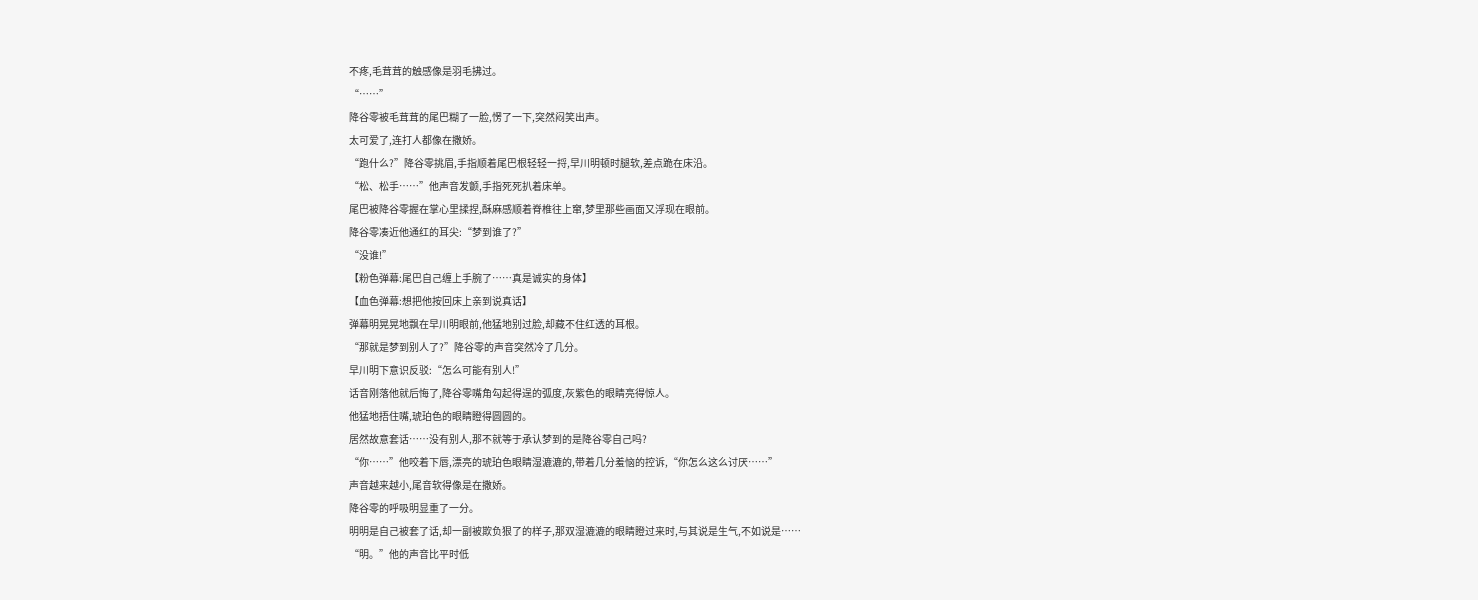不疼,毛茸茸的触感像是羽毛拂过。
“……”
降谷零被毛茸茸的尾巴糊了一脸,愣了一下,突然闷笑出声。
太可爱了,连打人都像在撒娇。
“跑什么?”降谷零挑眉,手指顺着尾巴根轻轻一捋,早川明顿时腿软,差点跪在床沿。
“松、松手……”他声音发颤,手指死死扒着床单。
尾巴被降谷零握在掌心里揉捏,酥麻感顺着脊椎往上窜,梦里那些画面又浮现在眼前。
降谷零凑近他通红的耳尖:“梦到谁了?”
“没谁!”
【粉色弹幕:尾巴自己缠上手腕了……真是诚实的身体】
【血色弹幕:想把他按回床上亲到说真话】
弹幕明晃晃地飘在早川明眼前,他猛地别过脸,却藏不住红透的耳根。
“那就是梦到别人了?”降谷零的声音突然冷了几分。
早川明下意识反驳:“怎么可能有别人!”
话音刚落他就后悔了,降谷零嘴角勾起得逞的弧度,灰紫色的眼睛亮得惊人。
他猛地捂住嘴,琥珀色的眼睛瞪得圆圆的。
居然故意套话……没有别人,那不就等于承认梦到的是降谷零自己吗?
“你……”他咬着下唇,漂亮的琥珀色眼睛湿漉漉的,带着几分羞恼的控诉,“你怎么这么讨厌……”
声音越来越小,尾音软得像是在撒娇。
降谷零的呼吸明显重了一分。
明明是自己被套了话,却一副被欺负狠了的样子,那双湿漉漉的眼睛瞪过来时,与其说是生气,不如说是……
“明。”他的声音比平时低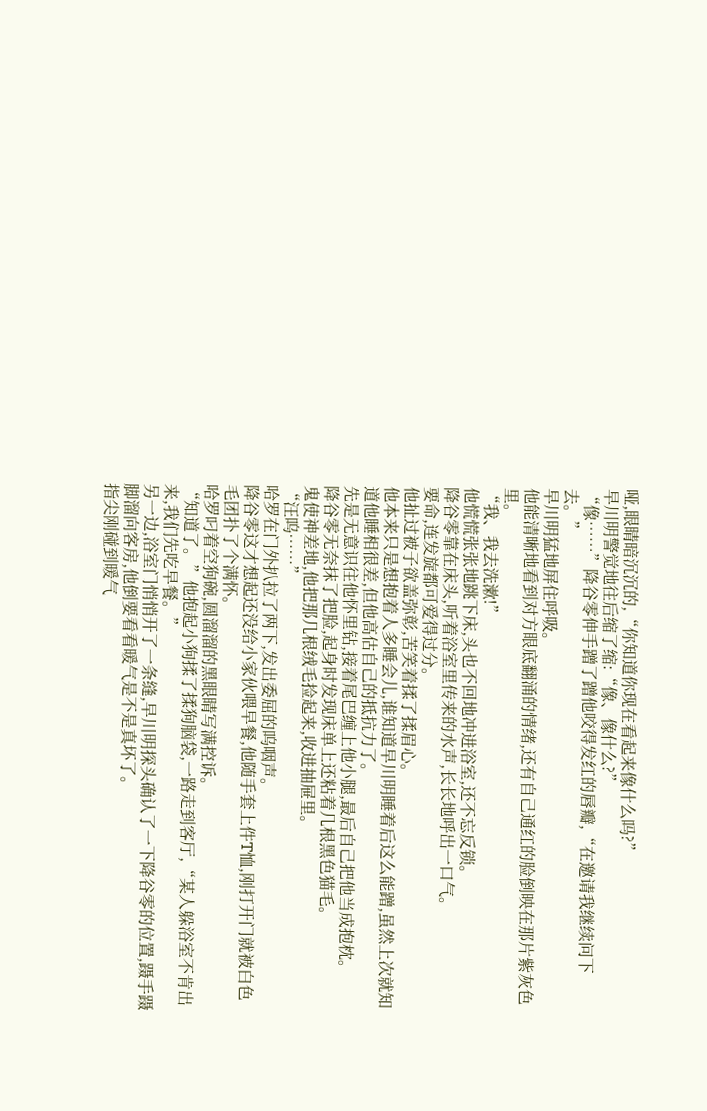哑,眼睛暗沉沉的,“你知道你现在看起来像什么吗?”
早川明警觉地往后缩了缩:“像、像什么?”
“像……”降谷零伸手蹭了蹭他咬得发红的唇瓣,“在邀请我继续问下去。”
早川明猛地屏住呼吸。
他能清晰地看到对方眼底翻涌的情绪,还有自己通红的脸倒映在那片紫灰色里。
“我、我去洗漱!”
他慌慌张张地跳下床,头也不回地冲进浴室,还不忘反锁。
降谷零靠在床头,听着浴室里传来的水声,长长地呼出一口气。
要命,连发旋都可爱得过分。
他扯过被子欲盖弥彰,苦笑着揉了揉眉心。
他本来只是想抱着人多睡会儿,谁知道早川明睡着后这么能蹭,虽然上次就知道他睡相很差,但他高估自己的抵抗力了。
先是无意识往他怀里钻,接着尾巴缠上他小腿,最后自己把他当成抱枕。
降谷零无奈抹了把脸,起身时发现床单上还粘着几根黑色猫毛。
鬼使神差地,他把那几根绒毛捡起来,收进抽屉里。
“汪呜……”
哈罗在门外扒拉了两下,发出委屈的呜咽声。
降谷零这才想起还没给小家伙喂早餐,他随手套上件T恤,刚打开门就被白色毛团扑了个满怀。
哈罗叼着空狗碗,圆溜溜的黑眼睛写满控诉。
“知道了。”他抱起小狗揉了揉狗脑袋,一路走到客厅,“某人躲浴室不肯出来,我们先吃早餐。”
另一边,浴室门悄悄开了一条缝,早川明探头确认了一下降谷零的位置,蹑手蹑脚溜向客房,他倒要看看暖气是不是真坏了。
指尖刚碰到暖气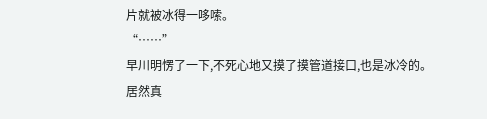片就被冰得一哆嗦。
“……”
早川明愣了一下,不死心地又摸了摸管道接口,也是冰冷的。
居然真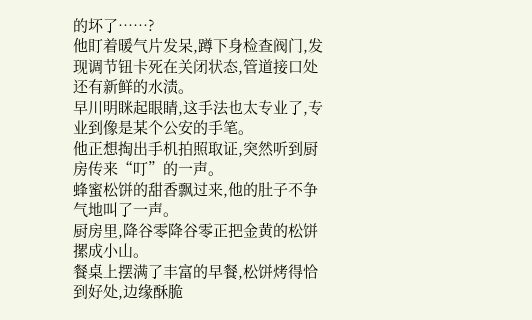的坏了……?
他盯着暖气片发呆,蹲下身检查阀门,发现调节钮卡死在关闭状态,管道接口处还有新鲜的水渍。
早川明眯起眼睛,这手法也太专业了,专业到像是某个公安的手笔。
他正想掏出手机拍照取证,突然听到厨房传来“叮”的一声。
蜂蜜松饼的甜香飘过来,他的肚子不争气地叫了一声。
厨房里,降谷零降谷零正把金黄的松饼摞成小山。
餐桌上摆满了丰富的早餐,松饼烤得恰到好处,边缘酥脆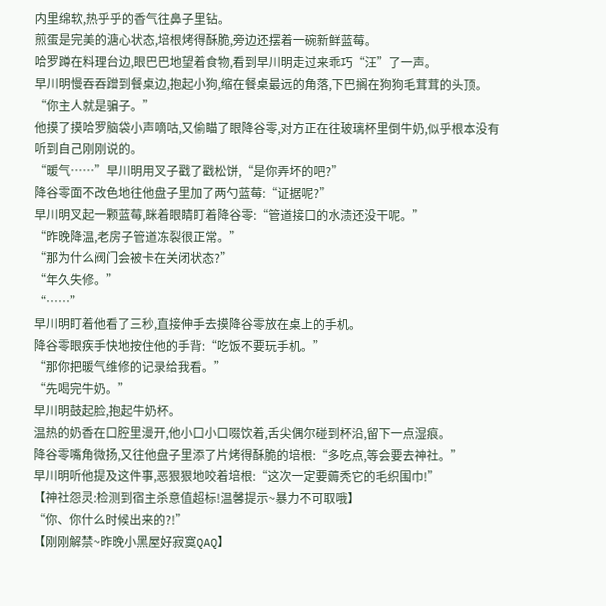内里绵软,热乎乎的香气往鼻子里钻。
煎蛋是完美的溏心状态,培根烤得酥脆,旁边还摆着一碗新鲜蓝莓。
哈罗蹲在料理台边,眼巴巴地望着食物,看到早川明走过来乖巧“汪”了一声。
早川明慢吞吞蹭到餐桌边,抱起小狗,缩在餐桌最远的角落,下巴搁在狗狗毛茸茸的头顶。
“你主人就是骗子。”
他摸了摸哈罗脑袋小声嘀咕,又偷瞄了眼降谷零,对方正在往玻璃杯里倒牛奶,似乎根本没有听到自己刚刚说的。
“暖气……”早川明用叉子戳了戳松饼,“是你弄坏的吧?”
降谷零面不改色地往他盘子里加了两勺蓝莓:“证据呢?”
早川明叉起一颗蓝莓,眯着眼睛盯着降谷零:“管道接口的水渍还没干呢。”
“昨晚降温,老房子管道冻裂很正常。”
“那为什么阀门会被卡在关闭状态?”
“年久失修。”
“……”
早川明盯着他看了三秒,直接伸手去摸降谷零放在桌上的手机。
降谷零眼疾手快地按住他的手背:“吃饭不要玩手机。”
“那你把暖气维修的记录给我看。”
“先喝完牛奶。”
早川明鼓起脸,抱起牛奶杯。
温热的奶香在口腔里漫开,他小口小口啜饮着,舌尖偶尔碰到杯沿,留下一点湿痕。
降谷零嘴角微扬,又往他盘子里添了片烤得酥脆的培根:“多吃点,等会要去神社。”
早川明听他提及这件事,恶狠狠地咬着培根:“这次一定要薅秃它的毛织围巾!”
【神社怨灵:检测到宿主杀意值超标!温馨提示~暴力不可取哦】
“你、你什么时候出来的?!”
【刚刚解禁~昨晚小黑屋好寂寞QAQ】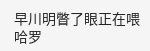早川明瞥了眼正在喂哈罗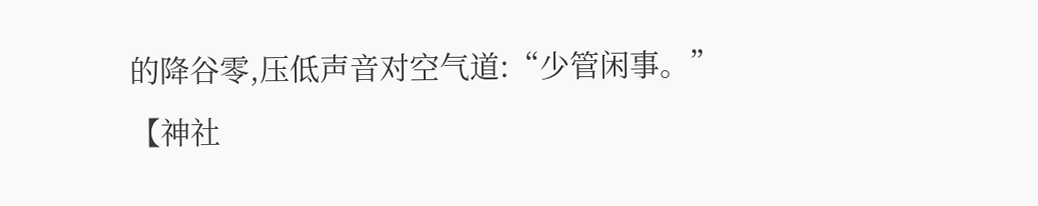的降谷零,压低声音对空气道:“少管闲事。”
【神社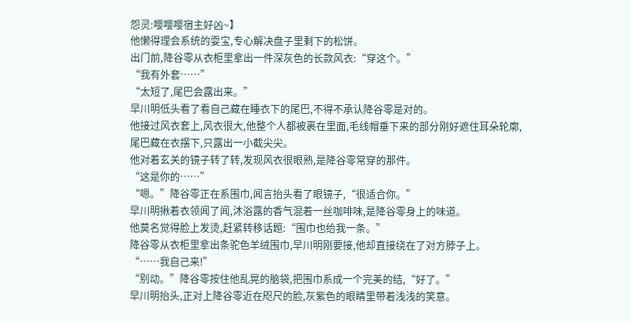怨灵:嘤嘤嘤宿主好凶~】
他懒得理会系统的耍宝,专心解决盘子里剩下的松饼。
出门前,降谷零从衣柜里拿出一件深灰色的长款风衣:“穿这个。”
“我有外套……”
“太短了,尾巴会露出来。”
早川明低头看了看自己藏在睡衣下的尾巴,不得不承认降谷零是对的。
他接过风衣套上,风衣很大,他整个人都被裹在里面,毛线帽垂下来的部分刚好遮住耳朵轮廓,尾巴藏在衣摆下,只露出一小截尖尖。
他对着玄关的镜子转了转,发现风衣很眼熟,是降谷零常穿的那件。
“这是你的……”
“嗯。”降谷零正在系围巾,闻言抬头看了眼镜子,“很适合你。”
早川明揪着衣领闻了闻,沐浴露的香气混着一丝咖啡味,是降谷零身上的味道。
他莫名觉得脸上发烫,赶紧转移话题:“围巾也给我一条。”
降谷零从衣柜里拿出条驼色羊绒围巾,早川明刚要接,他却直接绕在了对方脖子上。
“……我自己来!”
“别动。”降谷零按住他乱晃的脑袋,把围巾系成一个完美的结,“好了。”
早川明抬头,正对上降谷零近在咫尺的脸,灰紫色的眼睛里带着浅浅的笑意。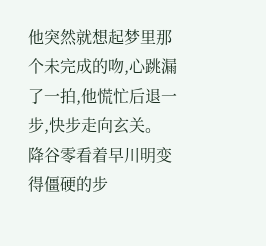他突然就想起梦里那个未完成的吻,心跳漏了一拍,他慌忙后退一步,快步走向玄关。
降谷零看着早川明变得僵硬的步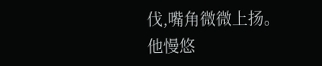伐,嘴角微微上扬。
他慢悠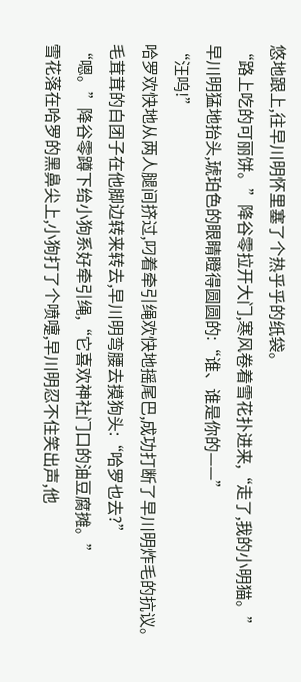悠地跟上,往早川明怀里塞了个热乎乎的纸袋。
“路上吃的可丽饼。”降谷零拉开大门,寒风卷着雪花扑进来,“走了,我的小明猫。”
早川明猛地抬头,琥珀色的眼睛瞪得圆圆的:“谁、谁是你的——”
“汪呜!”
哈罗欢快地从两人腿间挤过,叼着牵引绳欢快地摇尾巴,成功打断了早川明炸毛的抗议。
毛茸茸的白团子在他脚边转来转去,早川明弯腰去摸狗头:“哈罗也去?”
“嗯。”降谷零蹲下给小狗系好牵引绳,“它喜欢神社门口的油豆腐摊。”
雪花落在哈罗的黑鼻尖上,小狗打了个喷嚏,早川明忍不住笑出声,他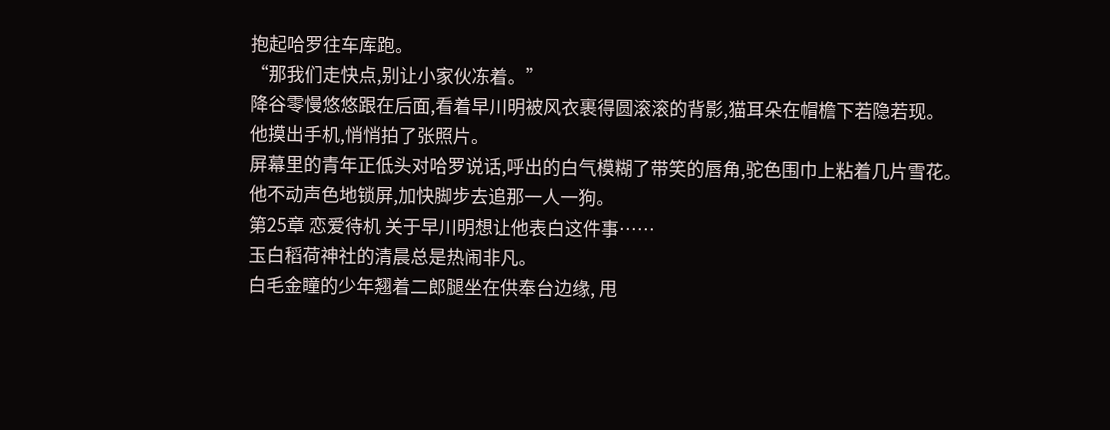抱起哈罗往车库跑。
“那我们走快点,别让小家伙冻着。”
降谷零慢悠悠跟在后面,看着早川明被风衣裹得圆滚滚的背影,猫耳朵在帽檐下若隐若现。
他摸出手机,悄悄拍了张照片。
屏幕里的青年正低头对哈罗说话,呼出的白气模糊了带笑的唇角,驼色围巾上粘着几片雪花。
他不动声色地锁屏,加快脚步去追那一人一狗。
第25章 恋爱待机 关于早川明想让他表白这件事……
玉白稻荷神社的清晨总是热闹非凡。
白毛金瞳的少年翘着二郎腿坐在供奉台边缘, 甩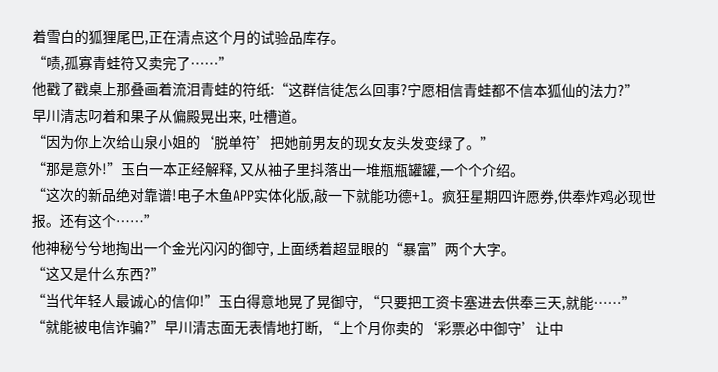着雪白的狐狸尾巴,正在清点这个月的试验品库存。
“啧,孤寡青蛙符又卖完了……”
他戳了戳桌上那叠画着流泪青蛙的符纸:“这群信徒怎么回事?宁愿相信青蛙都不信本狐仙的法力?”
早川清志叼着和果子从偏殿晃出来, 吐槽道。
“因为你上次给山泉小姐的‘脱单符’把她前男友的现女友头发变绿了。”
“那是意外!”玉白一本正经解释, 又从袖子里抖落出一堆瓶瓶罐罐,一个个介绍。
“这次的新品绝对靠谱!电子木鱼APP实体化版,敲一下就能功德+1。疯狂星期四许愿券,供奉炸鸡必现世报。还有这个……”
他神秘兮兮地掏出一个金光闪闪的御守, 上面绣着超显眼的“暴富”两个大字。
“这又是什么东西?”
“当代年轻人最诚心的信仰!”玉白得意地晃了晃御守, “只要把工资卡塞进去供奉三天,就能……”
“就能被电信诈骗?”早川清志面无表情地打断, “上个月你卖的‘彩票必中御守’让中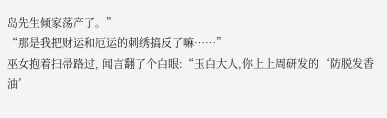岛先生倾家荡产了。”
“那是我把财运和厄运的刺绣搞反了嘛……”
巫女抱着扫帚路过, 闻言翻了个白眼:“玉白大人,你上上周研发的‘防脱发香油’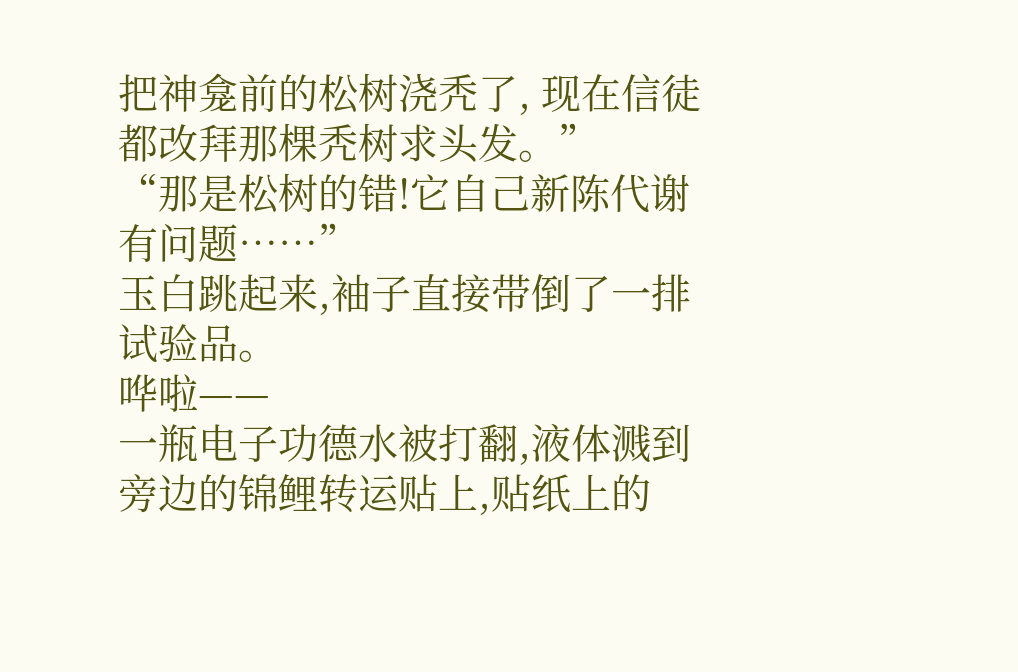把神龛前的松树浇秃了, 现在信徒都改拜那棵秃树求头发。”
“那是松树的错!它自己新陈代谢有问题……”
玉白跳起来,袖子直接带倒了一排试验品。
哗啦——
一瓶电子功德水被打翻,液体溅到旁边的锦鲤转运贴上,贴纸上的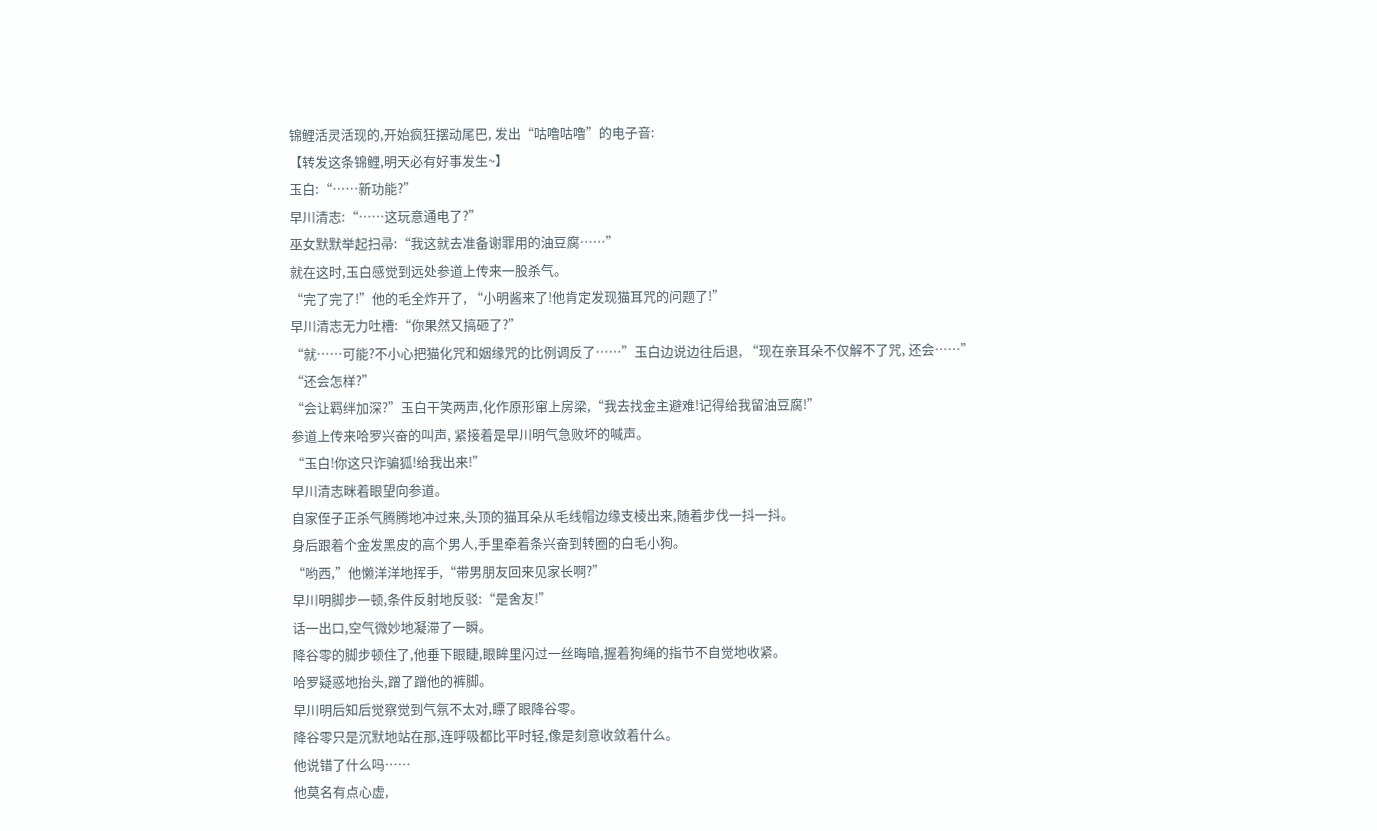锦鲤活灵活现的,开始疯狂摆动尾巴, 发出“咕噜咕噜”的电子音:
【转发这条锦鲤,明天必有好事发生~】
玉白:“……新功能?”
早川清志:“……这玩意通电了?”
巫女默默举起扫帚:“我这就去准备谢罪用的油豆腐……”
就在这时,玉白感觉到远处参道上传来一股杀气。
“完了完了!”他的毛全炸开了, “小明酱来了!他肯定发现猫耳咒的问题了!”
早川清志无力吐槽:“你果然又搞砸了?”
“就……可能?不小心把猫化咒和姻缘咒的比例调反了……”玉白边说边往后退, “现在亲耳朵不仅解不了咒, 还会……”
“还会怎样?”
“会让羁绊加深?”玉白干笑两声,化作原形窜上房梁,“我去找金主避难!记得给我留油豆腐!”
参道上传来哈罗兴奋的叫声, 紧接着是早川明气急败坏的喊声。
“玉白!你这只诈骗狐!给我出来!”
早川清志眯着眼望向参道。
自家侄子正杀气腾腾地冲过来,头顶的猫耳朵从毛线帽边缘支棱出来,随着步伐一抖一抖。
身后跟着个金发黑皮的高个男人,手里牵着条兴奋到转圈的白毛小狗。
“哟西,”他懒洋洋地挥手,“带男朋友回来见家长啊?”
早川明脚步一顿,条件反射地反驳:“是舍友!”
话一出口,空气微妙地凝滞了一瞬。
降谷零的脚步顿住了,他垂下眼睫,眼眸里闪过一丝晦暗,握着狗绳的指节不自觉地收紧。
哈罗疑惑地抬头,蹭了蹭他的裤脚。
早川明后知后觉察觉到气氛不太对,瞟了眼降谷零。
降谷零只是沉默地站在那,连呼吸都比平时轻,像是刻意收敛着什么。
他说错了什么吗……
他莫名有点心虚,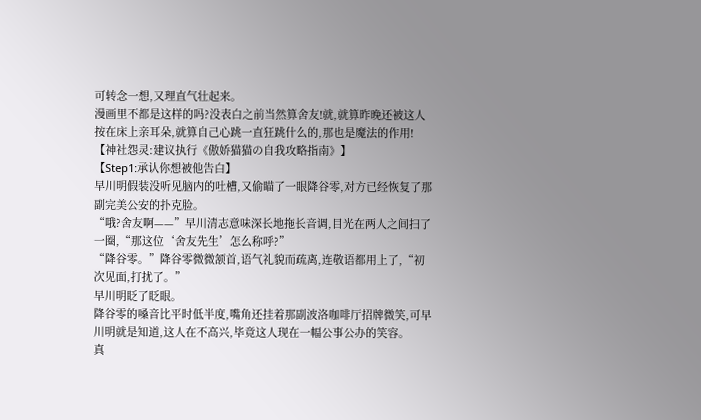可转念一想,又理直气壮起来。
漫画里不都是这样的吗?没表白之前当然算舍友!就,就算昨晚还被这人按在床上亲耳朵,就算自己心跳一直狂跳什么的,那也是魔法的作用!
【神社怨灵:建议执行《傲娇猫猫の自我攻略指南》】
【Step1:承认你想被他告白】
早川明假装没听见脑内的吐槽,又偷瞄了一眼降谷零,对方已经恢复了那副完美公安的扑克脸。
“哦?舍友啊——”早川清志意味深长地拖长音调,目光在两人之间扫了一圈,“那这位‘舍友先生’怎么称呼?”
“降谷零。”降谷零微微颔首,语气礼貌而疏离,连敬语都用上了,“初次见面,打扰了。”
早川明眨了眨眼。
降谷零的嗓音比平时低半度,嘴角还挂着那副波洛咖啡厅招牌微笑,可早川明就是知道,这人在不高兴,毕竟这人现在一幅公事公办的笑容。
真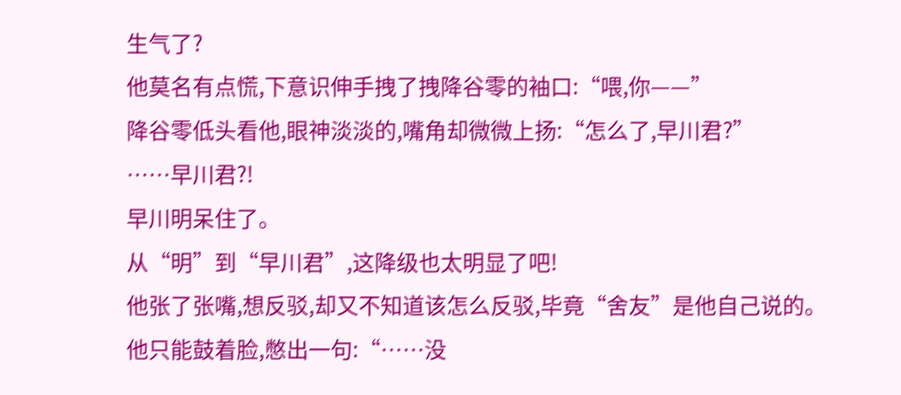生气了?
他莫名有点慌,下意识伸手拽了拽降谷零的袖口:“喂,你——”
降谷零低头看他,眼神淡淡的,嘴角却微微上扬:“怎么了,早川君?”
……早川君?!
早川明呆住了。
从“明”到“早川君”,这降级也太明显了吧!
他张了张嘴,想反驳,却又不知道该怎么反驳,毕竟“舍友”是他自己说的。
他只能鼓着脸,憋出一句:“……没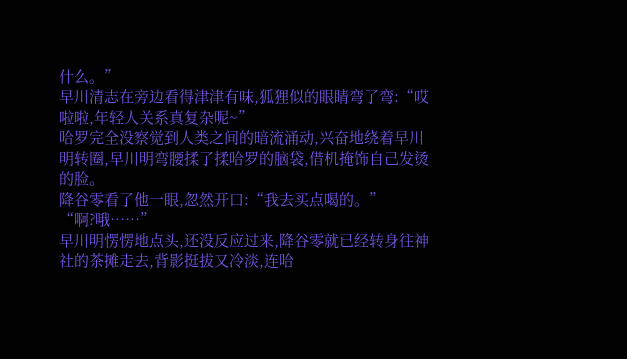什么。”
早川清志在旁边看得津津有味,狐狸似的眼睛弯了弯:“哎啦啦,年轻人关系真复杂呢~”
哈罗完全没察觉到人类之间的暗流涌动,兴奋地绕着早川明转圈,早川明弯腰揉了揉哈罗的脑袋,借机掩饰自己发烫的脸。
降谷零看了他一眼,忽然开口:“我去买点喝的。”
“啊?哦……”
早川明愣愣地点头,还没反应过来,降谷零就已经转身往神社的茶摊走去,背影挺拔又冷淡,连哈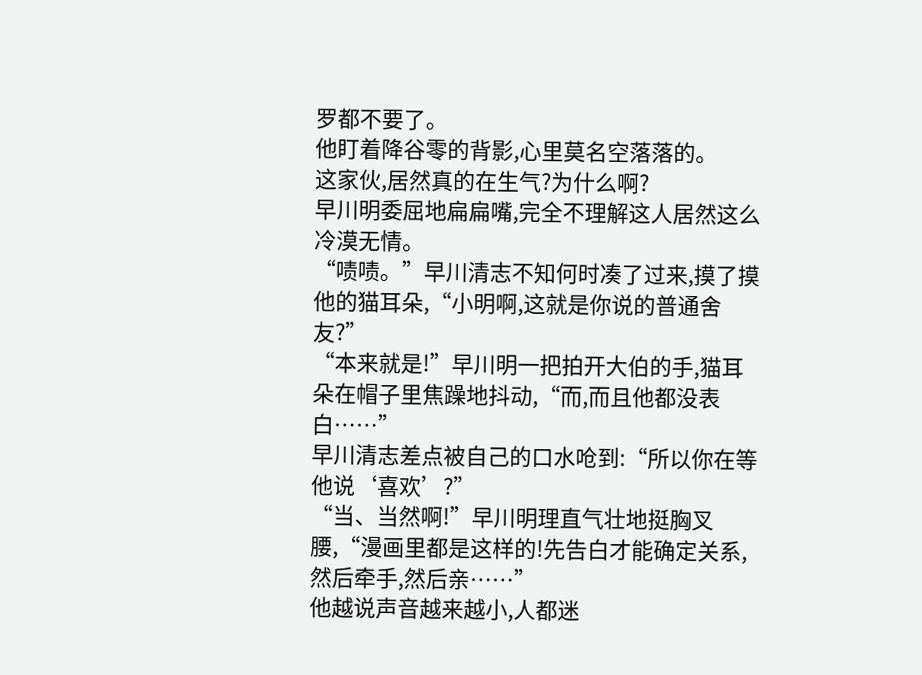罗都不要了。
他盯着降谷零的背影,心里莫名空落落的。
这家伙,居然真的在生气?为什么啊?
早川明委屈地扁扁嘴,完全不理解这人居然这么冷漠无情。
“啧啧。”早川清志不知何时凑了过来,摸了摸他的猫耳朵,“小明啊,这就是你说的普通舍友?”
“本来就是!”早川明一把拍开大伯的手,猫耳朵在帽子里焦躁地抖动,“而,而且他都没表白……”
早川清志差点被自己的口水呛到:“所以你在等他说‘喜欢’?”
“当、当然啊!”早川明理直气壮地挺胸叉腰,“漫画里都是这样的!先告白才能确定关系,然后牵手,然后亲……”
他越说声音越来越小,人都迷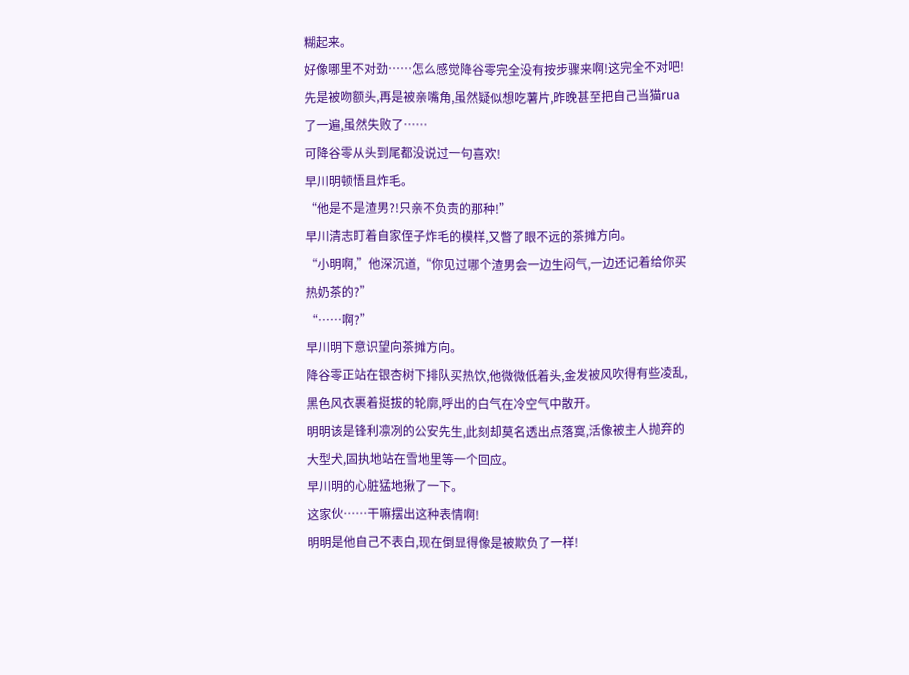糊起来。
好像哪里不对劲……怎么感觉降谷零完全没有按步骤来啊!这完全不对吧!
先是被吻额头,再是被亲嘴角,虽然疑似想吃薯片,昨晚甚至把自己当猫rua了一遍,虽然失败了……
可降谷零从头到尾都没说过一句喜欢!
早川明顿悟且炸毛。
“他是不是渣男?!只亲不负责的那种!”
早川清志盯着自家侄子炸毛的模样,又瞥了眼不远的茶摊方向。
“小明啊,”他深沉道,“你见过哪个渣男会一边生闷气,一边还记着给你买热奶茶的?”
“……啊?”
早川明下意识望向茶摊方向。
降谷零正站在银杏树下排队买热饮,他微微低着头,金发被风吹得有些凌乱,黑色风衣裹着挺拔的轮廓,呼出的白气在冷空气中散开。
明明该是锋利凛冽的公安先生,此刻却莫名透出点落寞,活像被主人抛弃的大型犬,固执地站在雪地里等一个回应。
早川明的心脏猛地揪了一下。
这家伙……干嘛摆出这种表情啊!
明明是他自己不表白,现在倒显得像是被欺负了一样!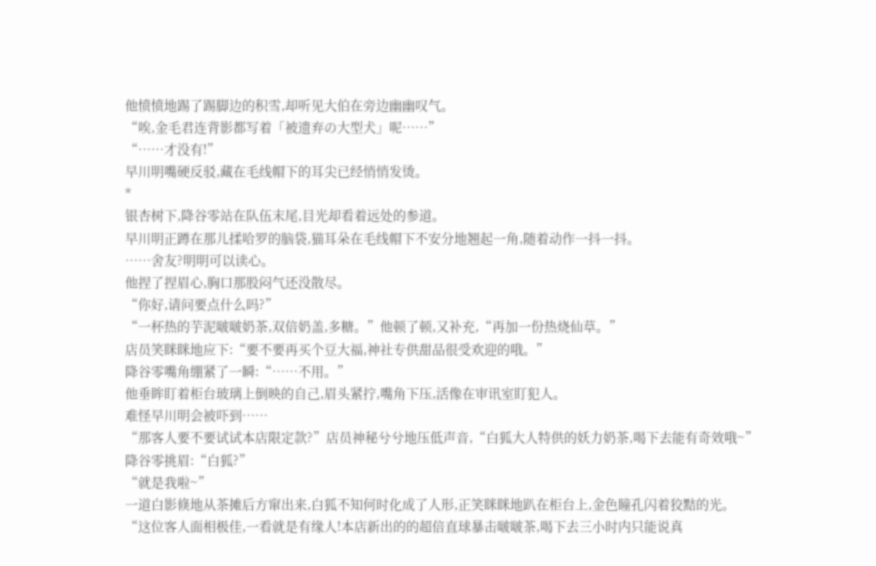他愤愤地踢了踢脚边的积雪,却听见大伯在旁边幽幽叹气。
“唉,金毛君连背影都写着「被遗弃の大型犬」呢……”
“……才没有!”
早川明嘴硬反驳,藏在毛线帽下的耳尖已经悄悄发烫。
*
银杏树下,降谷零站在队伍末尾,目光却看着远处的参道。
早川明正蹲在那儿揉哈罗的脑袋,猫耳朵在毛线帽下不安分地翘起一角,随着动作一抖一抖。
……舍友?明明可以读心。
他捏了捏眉心,胸口那股闷气还没散尽。
“你好,请问要点什么吗?”
“一杯热的芋泥啵啵奶茶,双倍奶盖,多糖。”他顿了顿,又补充,“再加一份热烧仙草。”
店员笑眯眯地应下:“要不要再买个豆大福,神社专供甜品很受欢迎的哦。”
降谷零嘴角绷紧了一瞬:“……不用。”
他垂眸盯着柜台玻璃上倒映的自己,眉头紧拧,嘴角下压,活像在审讯室盯犯人。
难怪早川明会被吓到……
“那客人要不要试试本店限定款?”店员神秘兮兮地压低声音,“白狐大人特供的妖力奶茶,喝下去能有奇效哦~”
降谷零挑眉:“白狐?”
“就是我啦~”
一道白影倏地从茶摊后方窜出来,白狐不知何时化成了人形,正笑眯眯地趴在柜台上,金色瞳孔闪着狡黠的光。
“这位客人面相极佳,一看就是有缘人!本店新出的的超倍直球暴击啵啵茶,喝下去三小时内只能说真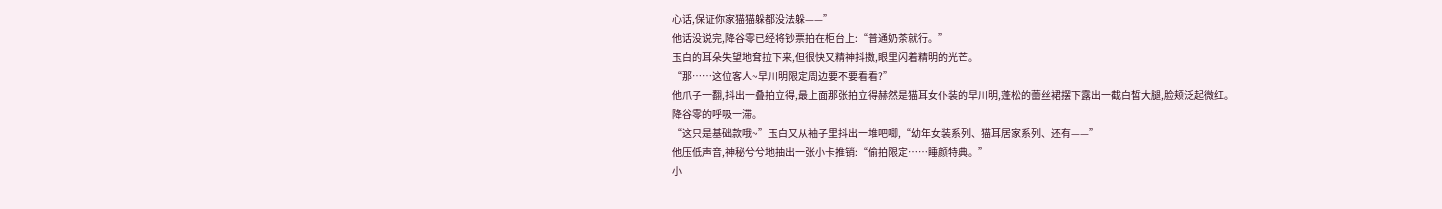心话,保证你家猫猫躲都没法躲——”
他话没说完,降谷零已经将钞票拍在柜台上:“普通奶茶就行。”
玉白的耳朵失望地耷拉下来,但很快又精神抖擞,眼里闪着精明的光芒。
“那……这位客人~早川明限定周边要不要看看?”
他爪子一翻,抖出一叠拍立得,最上面那张拍立得赫然是猫耳女仆装的早川明,蓬松的蕾丝裙摆下露出一截白皙大腿,脸颊泛起微红。
降谷零的呼吸一滞。
“这只是基础款哦~”玉白又从袖子里抖出一堆吧唧,“幼年女装系列、猫耳居家系列、还有——”
他压低声音,神秘兮兮地抽出一张小卡推销:“偷拍限定……睡颜特典。”
小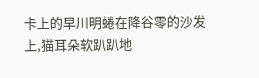卡上的早川明蜷在降谷零的沙发上,猫耳朵软趴趴地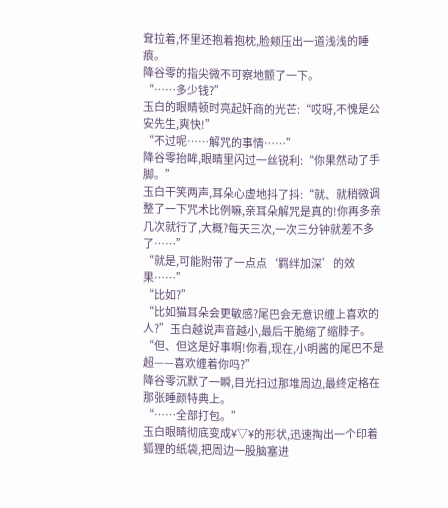耷拉着,怀里还抱着抱枕,脸颊压出一道浅浅的睡痕。
降谷零的指尖微不可察地颤了一下。
“……多少钱?”
玉白的眼睛顿时亮起奸商的光芒:“哎呀,不愧是公安先生,爽快!”
“不过呢……解咒的事情……”
降谷零抬眸,眼睛里闪过一丝锐利:“你果然动了手脚。”
玉白干笑两声,耳朵心虚地抖了抖:“就、就稍微调整了一下咒术比例嘛,亲耳朵解咒是真的!你再多亲几次就行了,大概?每天三次,一次三分钟就差不多了……”
“就是,可能附带了一点点‘羁绊加深’的效果……”
“比如?”
“比如猫耳朵会更敏感?尾巴会无意识缠上喜欢的人?”玉白越说声音越小,最后干脆缩了缩脖子。
“但、但这是好事啊!你看,现在,小明酱的尾巴不是超——喜欢缠着你吗?”
降谷零沉默了一瞬,目光扫过那堆周边,最终定格在那张睡颜特典上。
“……全部打包。”
玉白眼睛彻底变成¥▽¥的形状,迅速掏出一个印着狐狸的纸袋,把周边一股脑塞进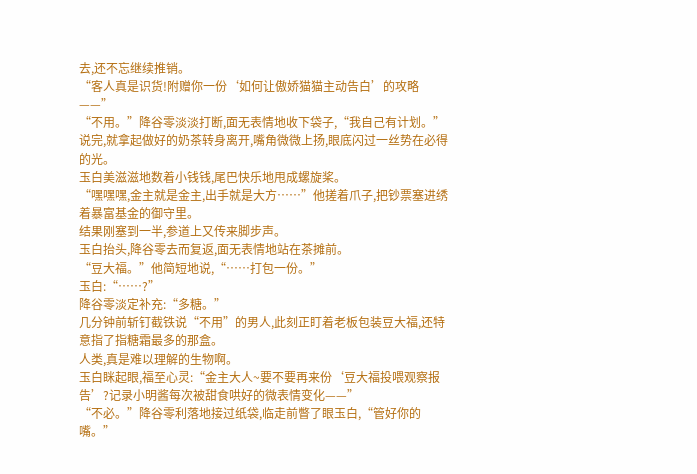去,还不忘继续推销。
“客人真是识货!附赠你一份‘如何让傲娇猫猫主动告白’的攻略——”
“不用。”降谷零淡淡打断,面无表情地收下袋子,“我自己有计划。”
说完,就拿起做好的奶茶转身离开,嘴角微微上扬,眼底闪过一丝势在必得的光。
玉白美滋滋地数着小钱钱,尾巴快乐地甩成螺旋桨。
“嘿嘿嘿,金主就是金主,出手就是大方……”他搓着爪子,把钞票塞进绣着暴富基金的御守里。
结果刚塞到一半,参道上又传来脚步声。
玉白抬头,降谷零去而复返,面无表情地站在茶摊前。
“豆大福。”他简短地说,“……打包一份。”
玉白:“……?”
降谷零淡定补充:“多糖。”
几分钟前斩钉截铁说“不用”的男人,此刻正盯着老板包装豆大福,还特意指了指糖霜最多的那盒。
人类,真是难以理解的生物啊。
玉白眯起眼,福至心灵:“金主大人~要不要再来份‘豆大福投喂观察报告’?记录小明酱每次被甜食哄好的微表情变化——”
“不必。”降谷零利落地接过纸袋,临走前瞥了眼玉白,“管好你的嘴。”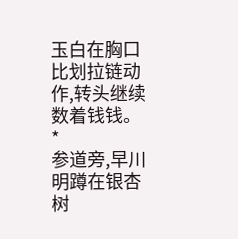玉白在胸口比划拉链动作,转头继续数着钱钱。
*
参道旁,早川明蹲在银杏树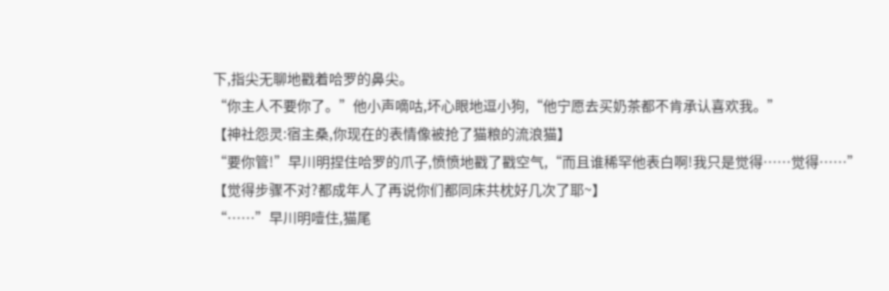下,指尖无聊地戳着哈罗的鼻尖。
“你主人不要你了。”他小声嘀咕,坏心眼地逗小狗,“他宁愿去买奶茶都不肯承认喜欢我。”
【神社怨灵:宿主桑,你现在的表情像被抢了猫粮的流浪猫】
“要你管!”早川明捏住哈罗的爪子,愤愤地戳了戳空气,“而且谁稀罕他表白啊!我只是觉得……觉得……”
【觉得步骤不对?都成年人了再说你们都同床共枕好几次了耶~】
“……”早川明噎住,猫尾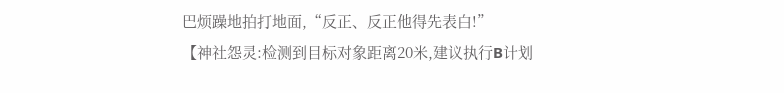巴烦躁地拍打地面,“反正、反正他得先表白!”
【神社怨灵:检测到目标对象距离20米,建议执行B计划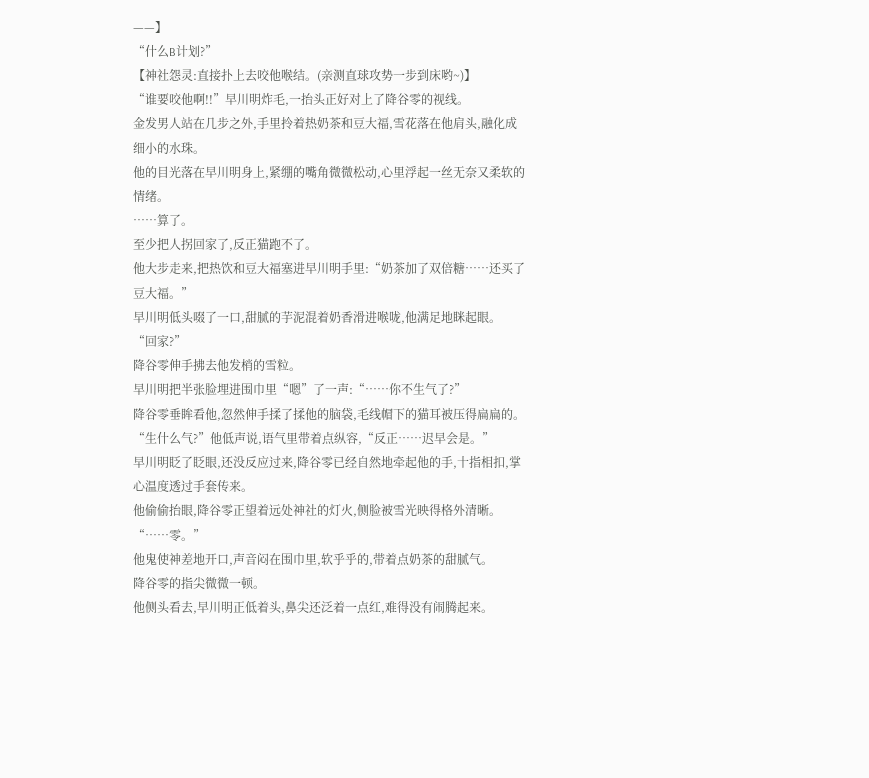——】
“什么B计划?”
【神社怨灵:直接扑上去咬他喉结。(亲测直球攻势一步到床哟~)】
“谁要咬他啊!!”早川明炸毛,一抬头正好对上了降谷零的视线。
金发男人站在几步之外,手里拎着热奶茶和豆大福,雪花落在他肩头,融化成细小的水珠。
他的目光落在早川明身上,紧绷的嘴角微微松动,心里浮起一丝无奈又柔软的情绪。
……算了。
至少把人拐回家了,反正猫跑不了。
他大步走来,把热饮和豆大福塞进早川明手里:“奶茶加了双倍糖……还买了豆大福。”
早川明低头啜了一口,甜腻的芋泥混着奶香滑进喉咙,他满足地眯起眼。
“回家?”
降谷零伸手拂去他发梢的雪粒。
早川明把半张脸埋进围巾里“嗯”了一声:“……你不生气了?”
降谷零垂眸看他,忽然伸手揉了揉他的脑袋,毛线帽下的猫耳被压得扁扁的。
“生什么气?”他低声说,语气里带着点纵容,“反正……迟早会是。”
早川明眨了眨眼,还没反应过来,降谷零已经自然地牵起他的手,十指相扣,掌心温度透过手套传来。
他偷偷抬眼,降谷零正望着远处神社的灯火,侧脸被雪光映得格外清晰。
“……零。”
他鬼使神差地开口,声音闷在围巾里,软乎乎的,带着点奶茶的甜腻气。
降谷零的指尖微微一顿。
他侧头看去,早川明正低着头,鼻尖还泛着一点红,难得没有闹腾起来。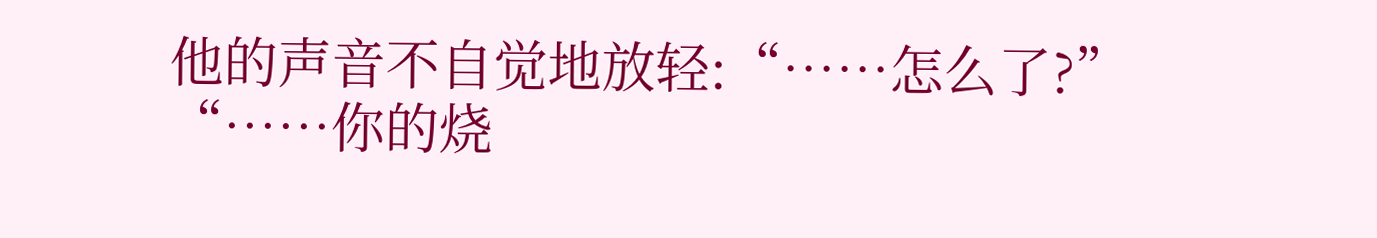他的声音不自觉地放轻:“……怎么了?”
“……你的烧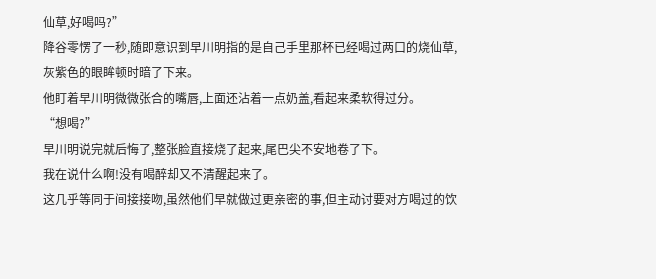仙草,好喝吗?”
降谷零愣了一秒,随即意识到早川明指的是自己手里那杯已经喝过两口的烧仙草,灰紫色的眼眸顿时暗了下来。
他盯着早川明微微张合的嘴唇,上面还沾着一点奶盖,看起来柔软得过分。
“想喝?”
早川明说完就后悔了,整张脸直接烧了起来,尾巴尖不安地卷了下。
我在说什么啊!没有喝醉却又不清醒起来了。
这几乎等同于间接接吻,虽然他们早就做过更亲密的事,但主动讨要对方喝过的饮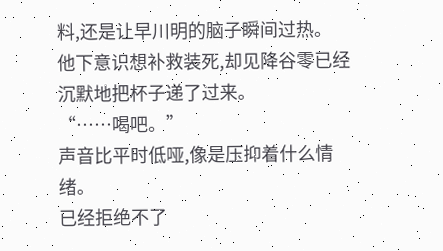料,还是让早川明的脑子瞬间过热。
他下意识想补救装死,却见降谷零已经沉默地把杯子递了过来。
“……喝吧。”
声音比平时低哑,像是压抑着什么情绪。
已经拒绝不了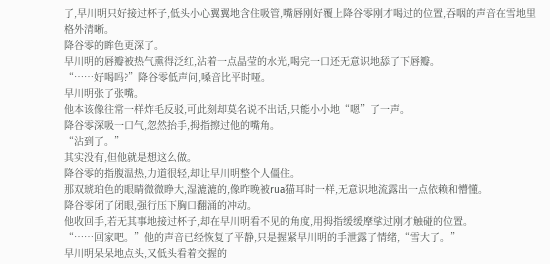了,早川明只好接过杯子,低头小心翼翼地含住吸管,嘴唇刚好覆上降谷零刚才喝过的位置,吞咽的声音在雪地里格外清晰。
降谷零的眸色更深了。
早川明的唇瓣被热气熏得泛红,沾着一点晶莹的水光,喝完一口还无意识地舔了下唇瓣。
“……好喝吗?”降谷零低声问,嗓音比平时哑。
早川明张了张嘴。
他本该像往常一样炸毛反驳,可此刻却莫名说不出话,只能小小地“嗯”了一声。
降谷零深吸一口气,忽然抬手,拇指擦过他的嘴角。
“沾到了。”
其实没有,但他就是想这么做。
降谷零的指腹温热,力道很轻,却让早川明整个人僵住。
那双琥珀色的眼睛微微睁大,湿漉漉的,像昨晚被rua猫耳时一样,无意识地流露出一点依赖和懵懂。
降谷零闭了闭眼,强行压下胸口翻涌的冲动。
他收回手,若无其事地接过杯子,却在早川明看不见的角度,用拇指缓缓摩挲过刚才触碰的位置。
“……回家吧。”他的声音已经恢复了平静,只是握紧早川明的手泄露了情绪,“雪大了。”
早川明呆呆地点头,又低头看着交握的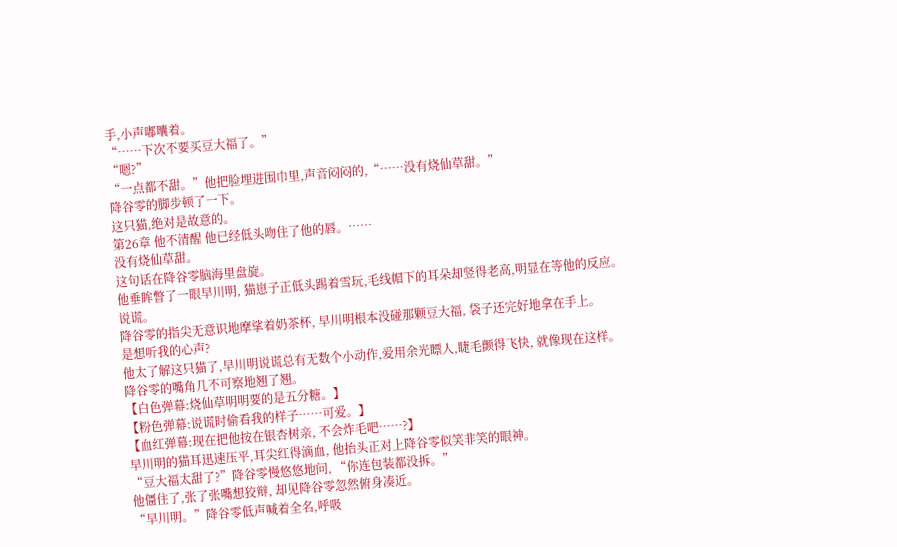手,小声嘟囔着。
“……下次不要买豆大福了。”
“嗯?”
“一点都不甜。”他把脸埋进围巾里,声音闷闷的,“……没有烧仙草甜。”
降谷零的脚步顿了一下。
这只猫,绝对是故意的。
第26章 他不清醒 他已经低头吻住了他的唇。……
没有烧仙草甜。
这句话在降谷零脑海里盘旋。
他垂眸瞥了一眼早川明, 猫崽子正低头踢着雪玩,毛线帽下的耳朵却竖得老高,明显在等他的反应。
说谎。
降谷零的指尖无意识地摩挲着奶茶杯, 早川明根本没碰那颗豆大福, 袋子还完好地拿在手上。
是想听我的心声?
他太了解这只猫了,早川明说谎总有无数个小动作,爱用余光瞟人,睫毛颤得飞快, 就像现在这样。
降谷零的嘴角几不可察地翘了翘。
【白色弹幕:烧仙草明明要的是五分糖。】
【粉色弹幕:说谎时偷看我的样子……可爱。】
【血红弹幕:现在把他按在银杏树亲, 不会炸毛吧……?】
早川明的猫耳迅速压平,耳尖红得滴血, 他抬头正对上降谷零似笑非笑的眼神。
“豆大福太甜了?”降谷零慢悠悠地问, “你连包装都没拆。”
他僵住了,张了张嘴想狡辩, 却见降谷零忽然俯身凑近。
“早川明。”降谷零低声喊着全名,呼吸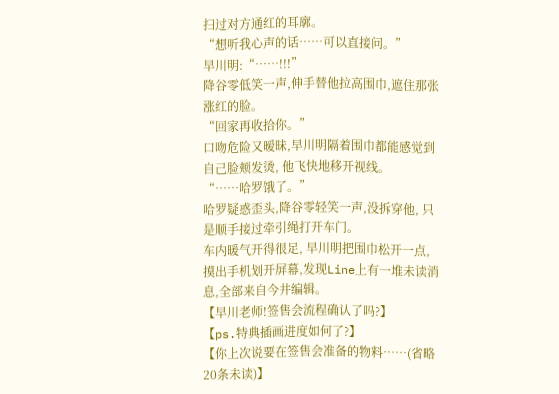扫过对方通红的耳廓。
“想听我心声的话……可以直接问。”
早川明:“……!!!”
降谷零低笑一声,伸手替他拉高围巾,遮住那张涨红的脸。
“回家再收拾你。”
口吻危险又暧昧,早川明隔着围巾都能感觉到自己脸颊发烫, 他飞快地移开视线。
“……哈罗饿了。”
哈罗疑惑歪头,降谷零轻笑一声,没拆穿他, 只是顺手接过牵引绳打开车门。
车内暖气开得很足, 早川明把围巾松开一点, 摸出手机划开屏幕,发现Line上有一堆未读消息,全部来自今井编辑。
【早川老师!签售会流程确认了吗?】
【ps.特典插画进度如何了?】
【你上次说要在签售会准备的物料……(省略20条未读)】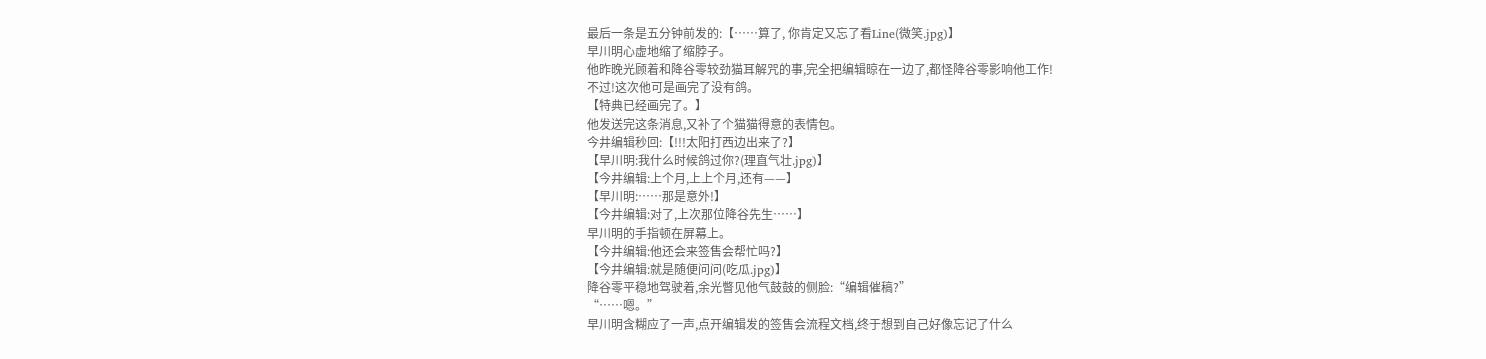最后一条是五分钟前发的:【……算了, 你肯定又忘了看Line(微笑.jpg)】
早川明心虚地缩了缩脖子。
他昨晚光顾着和降谷零较劲猫耳解咒的事,完全把编辑晾在一边了,都怪降谷零影响他工作!
不过!这次他可是画完了没有鸽。
【特典已经画完了。】
他发送完这条消息,又补了个猫猫得意的表情包。
今井编辑秒回:【!!!太阳打西边出来了?】
【早川明:我什么时候鸽过你?(理直气壮.jpg)】
【今井编辑:上个月,上上个月,还有——】
【早川明:……那是意外!】
【今井编辑:对了,上次那位降谷先生……】
早川明的手指顿在屏幕上。
【今井编辑:他还会来签售会帮忙吗?】
【今井编辑:就是随便问问(吃瓜.jpg)】
降谷零平稳地驾驶着,余光瞥见他气鼓鼓的侧脸:“编辑催稿?”
“……嗯。”
早川明含糊应了一声,点开编辑发的签售会流程文档,终于想到自己好像忘记了什么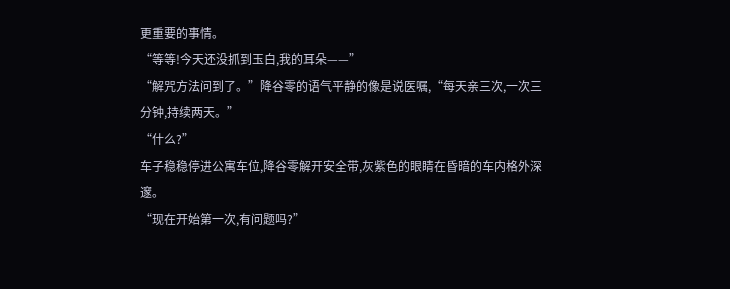更重要的事情。
“等等!今天还没抓到玉白,我的耳朵——”
“解咒方法问到了。”降谷零的语气平静的像是说医嘱,“每天亲三次,一次三分钟,持续两天。”
“什么?”
车子稳稳停进公寓车位,降谷零解开安全带,灰紫色的眼睛在昏暗的车内格外深邃。
“现在开始第一次,有问题吗?”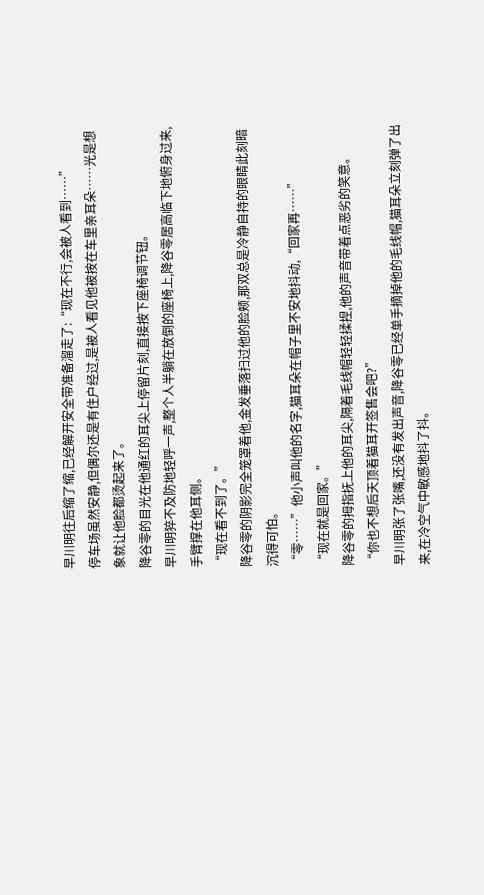早川明往后缩了缩,已经解开安全带准备溜走了:“现在不行,会被人看到……”
停车场虽然安静,但偶尔还是有住户经过,是被人看见他被按在车里亲耳朵……光是想象就让他脸都烫起来了。
降谷零的目光在他通红的耳尖上停留片刻,直接按下座椅调节钮。
早川明猝不及防地轻呼一声,整个人半躺在放倒的座椅上,降谷零居高临下地俯身过来,手臂撑在他耳侧。
“现在看不到了。”
降谷零的阴影完全笼罩着他,金发垂落扫过他的脸颊,那双总是冷静自持的眼睛此刻暗沉得可怕。
“零……”他小声叫他的名字,猫耳朵在帽子里不安地抖动,“回家再……”
“现在就是回家。”
降谷零的拇指抚上他的耳尖,隔着毛线帽轻轻揉捏,他的声音带着点恶劣的笑意。
“你也不想后天顶着猫耳开签售会吧?”
早川明张了张嘴,还没有发出声音,降谷零已经单手摘掉他的毛线帽,猫耳朵立刻弹了出来,在冷空气中敏感地抖了抖。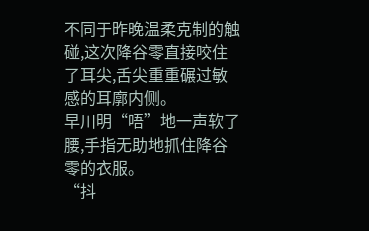不同于昨晚温柔克制的触碰,这次降谷零直接咬住了耳尖,舌尖重重碾过敏感的耳廓内侧。
早川明“唔”地一声软了腰,手指无助地抓住降谷零的衣服。
“抖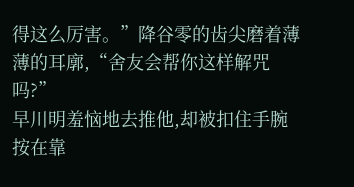得这么厉害。”降谷零的齿尖磨着薄薄的耳廓,“舍友会帮你这样解咒吗?”
早川明羞恼地去推他,却被扣住手腕按在靠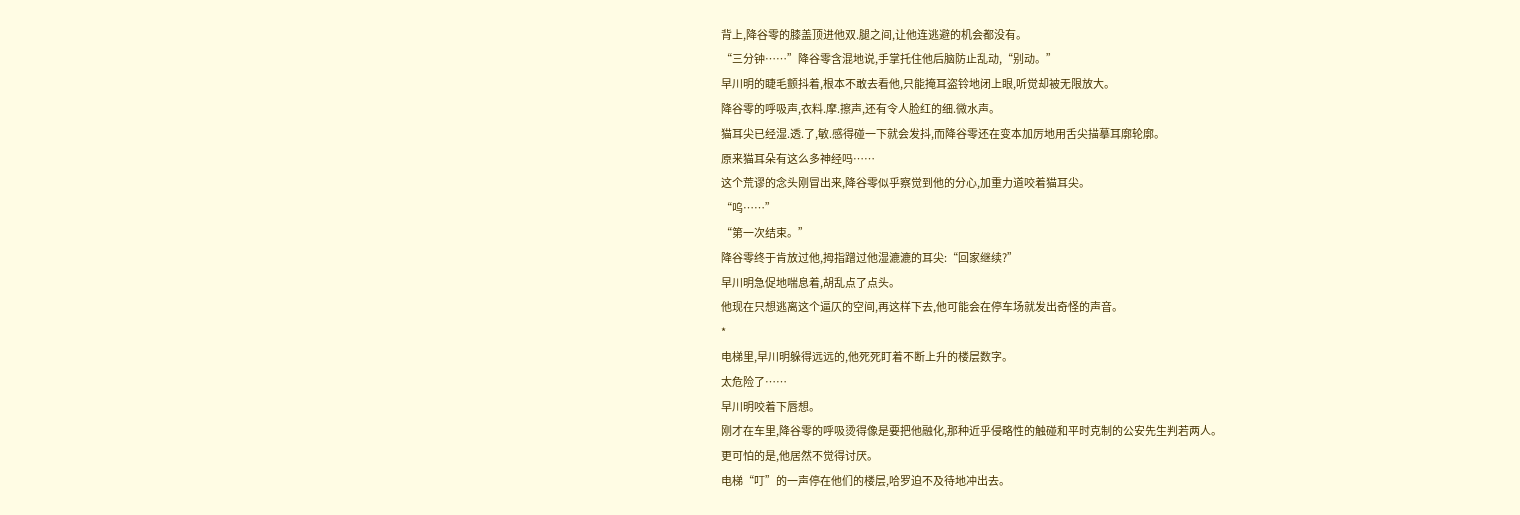背上,降谷零的膝盖顶进他双.腿之间,让他连逃避的机会都没有。
“三分钟……”降谷零含混地说,手掌托住他后脑防止乱动,“别动。”
早川明的睫毛颤抖着,根本不敢去看他,只能掩耳盗铃地闭上眼,听觉却被无限放大。
降谷零的呼吸声,衣料.摩.擦声,还有令人脸红的细.微水声。
猫耳尖已经湿.透.了,敏.感得碰一下就会发抖,而降谷零还在变本加厉地用舌尖描摹耳廓轮廓。
原来猫耳朵有这么多神经吗……
这个荒谬的念头刚冒出来,降谷零似乎察觉到他的分心,加重力道咬着猫耳尖。
“呜……”
“第一次结束。”
降谷零终于肯放过他,拇指蹭过他湿漉漉的耳尖:“回家继续?”
早川明急促地喘息着,胡乱点了点头。
他现在只想逃离这个逼仄的空间,再这样下去,他可能会在停车场就发出奇怪的声音。
*
电梯里,早川明躲得远远的,他死死盯着不断上升的楼层数字。
太危险了……
早川明咬着下唇想。
刚才在车里,降谷零的呼吸烫得像是要把他融化,那种近乎侵略性的触碰和平时克制的公安先生判若两人。
更可怕的是,他居然不觉得讨厌。
电梯“叮”的一声停在他们的楼层,哈罗迫不及待地冲出去。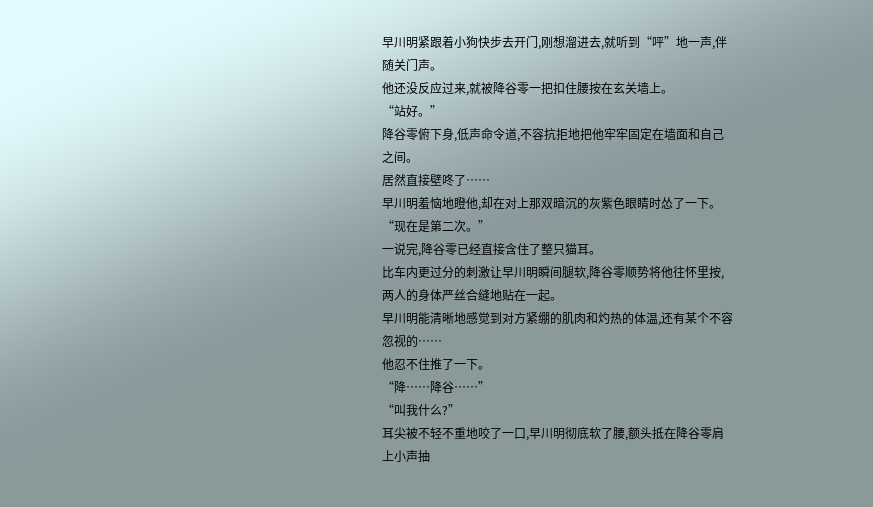早川明紧跟着小狗快步去开门,刚想溜进去,就听到“呯”地一声,伴随关门声。
他还没反应过来,就被降谷零一把扣住腰按在玄关墙上。
“站好。”
降谷零俯下身,低声命令道,不容抗拒地把他牢牢固定在墙面和自己之间。
居然直接壁咚了……
早川明羞恼地瞪他,却在对上那双暗沉的灰紫色眼睛时怂了一下。
“现在是第二次。”
一说完,降谷零已经直接含住了整只猫耳。
比车内更过分的刺激让早川明瞬间腿软,降谷零顺势将他往怀里按,两人的身体严丝合缝地贴在一起。
早川明能清晰地感觉到对方紧绷的肌肉和灼热的体温,还有某个不容忽视的……
他忍不住推了一下。
“降……降谷……”
“叫我什么?”
耳尖被不轻不重地咬了一口,早川明彻底软了腰,额头抵在降谷零肩上小声抽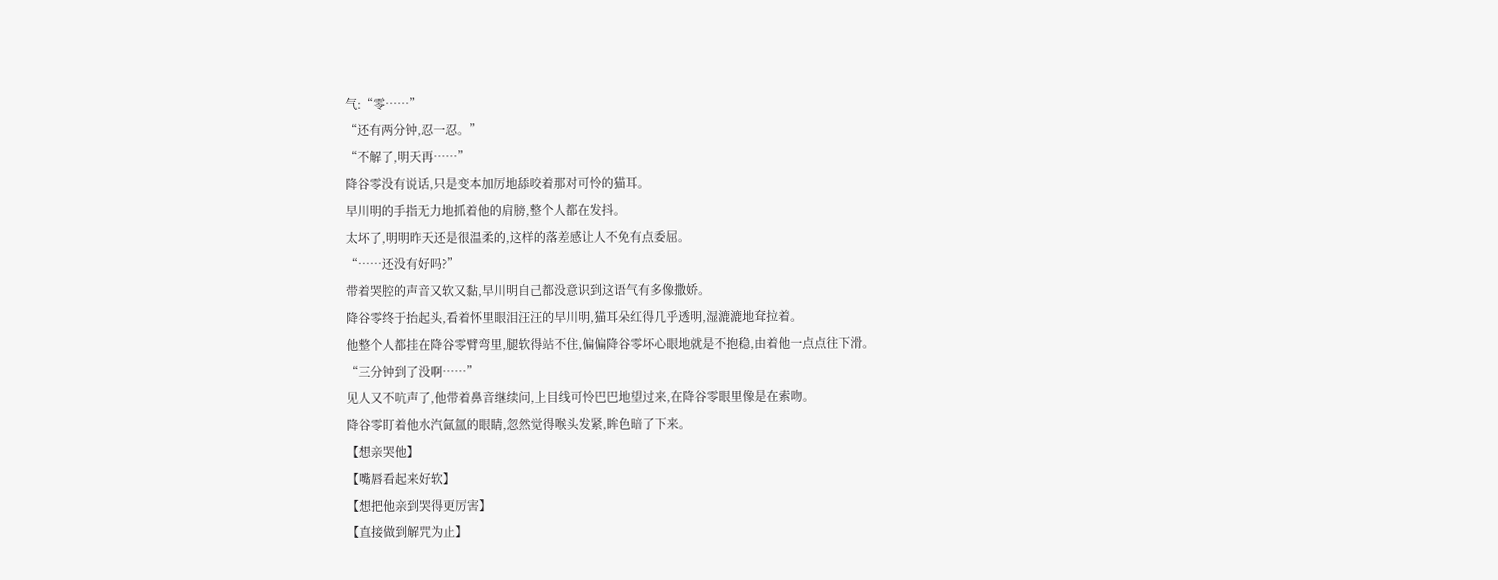气:“零……”
“还有两分钟,忍一忍。”
“不解了,明天再……”
降谷零没有说话,只是变本加厉地舔咬着那对可怜的猫耳。
早川明的手指无力地抓着他的肩膀,整个人都在发抖。
太坏了,明明昨天还是很温柔的,这样的落差感让人不免有点委屈。
“……还没有好吗?”
带着哭腔的声音又软又黏,早川明自己都没意识到这语气有多像撒娇。
降谷零终于抬起头,看着怀里眼泪汪汪的早川明,猫耳朵红得几乎透明,湿漉漉地耷拉着。
他整个人都挂在降谷零臂弯里,腿软得站不住,偏偏降谷零坏心眼地就是不抱稳,由着他一点点往下滑。
“三分钟到了没啊……”
见人又不吭声了,他带着鼻音继续问,上目线可怜巴巴地望过来,在降谷零眼里像是在索吻。
降谷零盯着他水汽氤氲的眼睛,忽然觉得喉头发紧,眸色暗了下来。
【想亲哭他】
【嘴唇看起来好软】
【想把他亲到哭得更厉害】
【直接做到解咒为止】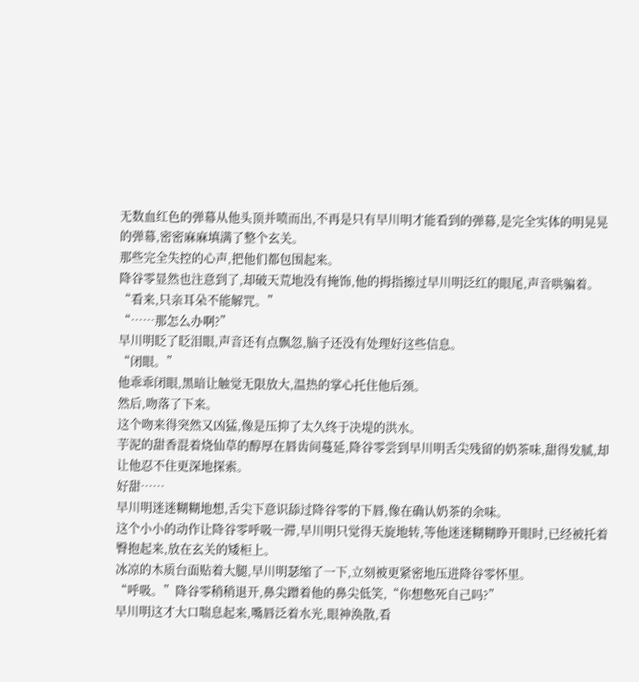无数血红色的弹幕从他头顶并喷而出,不再是只有早川明才能看到的弹幕,是完全实体的明晃晃的弹幕,密密麻麻填满了整个玄关。
那些完全失控的心声,把他们都包围起来。
降谷零显然也注意到了,却破天荒地没有掩饰,他的拇指擦过早川明泛红的眼尾,声音哄骗着。
“看来,只亲耳朵不能解咒。”
“……那怎么办啊?”
早川明眨了眨泪眼,声音还有点飘忽,脑子还没有处理好这些信息。
“闭眼。”
他乖乖闭眼,黑暗让触觉无限放大,温热的掌心托住他后颈。
然后,吻落了下来。
这个吻来得突然又凶猛,像是压抑了太久终于决堤的洪水。
芋泥的甜香混着烧仙草的醇厚在唇齿间蔓延,降谷零尝到早川明舌尖残留的奶茶味,甜得发腻,却让他忍不住更深地探索。
好甜……
早川明迷迷糊糊地想,舌尖下意识舔过降谷零的下唇,像在确认奶茶的余味。
这个小小的动作让降谷零呼吸一滞,早川明只觉得天旋地转,等他迷迷糊糊睁开眼时,已经被托着臀抱起来,放在玄关的矮柜上。
冰凉的木质台面贴着大腿,早川明瑟缩了一下,立刻被更紧密地压进降谷零怀里。
“呼吸。”降谷零稍稍退开,鼻尖蹭着他的鼻尖低笑,“你想憋死自己吗?”
早川明这才大口喘息起来,嘴唇泛着水光,眼神涣散,看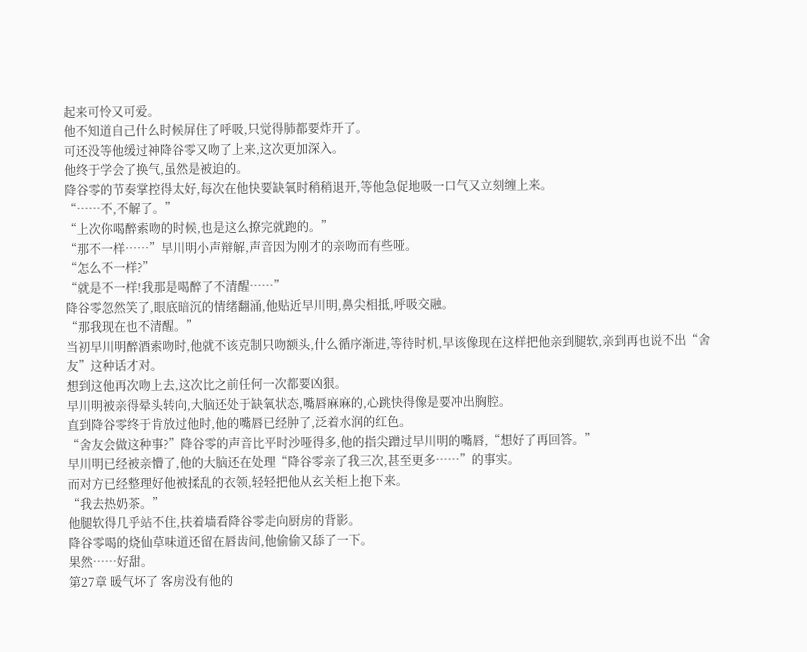起来可怜又可爱。
他不知道自己什么时候屏住了呼吸,只觉得肺都要炸开了。
可还没等他缓过神降谷零又吻了上来,这次更加深入。
他终于学会了换气,虽然是被迫的。
降谷零的节奏掌控得太好,每次在他快要缺氧时稍稍退开,等他急促地吸一口气又立刻缠上来。
“……不,不解了。”
“上次你喝醉索吻的时候,也是这么撩完就跑的。”
“那不一样……”早川明小声辩解,声音因为刚才的亲吻而有些哑。
“怎么不一样?”
“就是不一样!我那是喝醉了不清醒……”
降谷零忽然笑了,眼底暗沉的情绪翻涌,他贴近早川明,鼻尖相抵,呼吸交融。
“那我现在也不清醒。”
当初早川明醉酒索吻时,他就不该克制只吻额头,什么循序渐进,等待时机,早该像现在这样把他亲到腿软,亲到再也说不出“舍友”这种话才对。
想到这他再次吻上去,这次比之前任何一次都要凶狠。
早川明被亲得晕头转向,大脑还处于缺氧状态,嘴唇麻麻的,心跳快得像是要冲出胸腔。
直到降谷零终于肯放过他时,他的嘴唇已经肿了,泛着水润的红色。
“舍友会做这种事?”降谷零的声音比平时沙哑得多,他的指尖蹭过早川明的嘴唇,“想好了再回答。”
早川明已经被亲懵了,他的大脑还在处理“降谷零亲了我三次,甚至更多……”的事实。
而对方已经整理好他被揉乱的衣领,轻轻把他从玄关柜上抱下来。
“我去热奶茶。”
他腿软得几乎站不住,扶着墙看降谷零走向厨房的背影。
降谷零喝的烧仙草味道还留在唇齿间,他偷偷又舔了一下。
果然……好甜。
第27章 暖气坏了 客房没有他的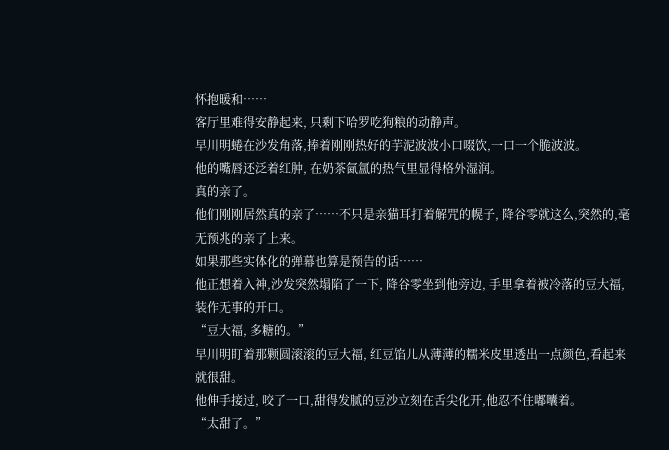怀抱暖和……
客厅里难得安静起来, 只剩下哈罗吃狗粮的动静声。
早川明蜷在沙发角落,捧着刚刚热好的芋泥波波小口啜饮,一口一个脆波波。
他的嘴唇还泛着红肿, 在奶茶氤氲的热气里显得格外湿润。
真的亲了。
他们刚刚居然真的亲了……不只是亲猫耳打着解咒的幌子, 降谷零就这么,突然的,毫无预兆的亲了上来。
如果那些实体化的弹幕也算是预告的话……
他正想着入神,沙发突然塌陷了一下, 降谷零坐到他旁边, 手里拿着被冷落的豆大福,装作无事的开口。
“豆大福, 多糖的。”
早川明盯着那颗圆滚滚的豆大福, 红豆馅儿从薄薄的糯米皮里透出一点颜色,看起来就很甜。
他伸手接过, 咬了一口,甜得发腻的豆沙立刻在舌尖化开,他忍不住嘟囔着。
“太甜了。”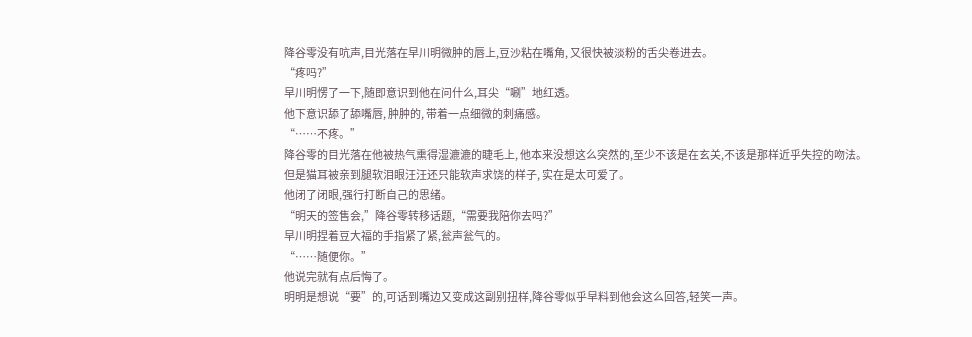降谷零没有吭声,目光落在早川明微肿的唇上,豆沙粘在嘴角, 又很快被淡粉的舌尖卷进去。
“疼吗?”
早川明愣了一下,随即意识到他在问什么,耳尖“唰”地红透。
他下意识舔了舔嘴唇, 肿肿的, 带着一点细微的刺痛感。
“……不疼。”
降谷零的目光落在他被热气熏得湿漉漉的睫毛上, 他本来没想这么突然的,至少不该是在玄关,不该是那样近乎失控的吻法。
但是猫耳被亲到腿软泪眼汪汪还只能软声求饶的样子, 实在是太可爱了。
他闭了闭眼,强行打断自己的思绪。
“明天的签售会,”降谷零转移话题,“需要我陪你去吗?”
早川明捏着豆大福的手指紧了紧,瓮声瓮气的。
“……随便你。”
他说完就有点后悔了。
明明是想说“要”的,可话到嘴边又变成这副别扭样,降谷零似乎早料到他会这么回答,轻笑一声。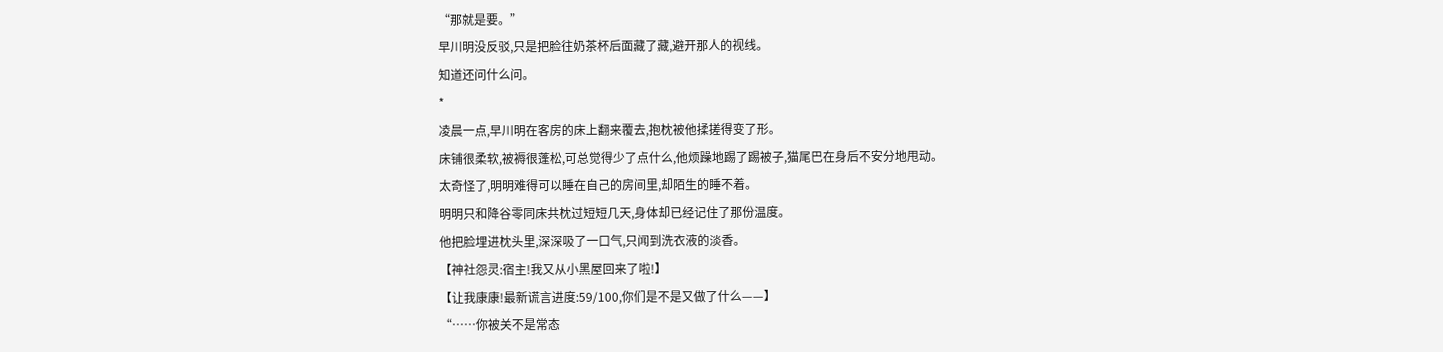“那就是要。”
早川明没反驳,只是把脸往奶茶杯后面藏了藏,避开那人的视线。
知道还问什么问。
*
凌晨一点,早川明在客房的床上翻来覆去,抱枕被他揉搓得变了形。
床铺很柔软,被褥很蓬松,可总觉得少了点什么,他烦躁地踢了踢被子,猫尾巴在身后不安分地甩动。
太奇怪了,明明难得可以睡在自己的房间里,却陌生的睡不着。
明明只和降谷零同床共枕过短短几天,身体却已经记住了那份温度。
他把脸埋进枕头里,深深吸了一口气,只闻到洗衣液的淡香。
【神社怨灵:宿主!我又从小黑屋回来了啦!】
【让我康康!最新谎言进度:59/100,你们是不是又做了什么——】
“……你被关不是常态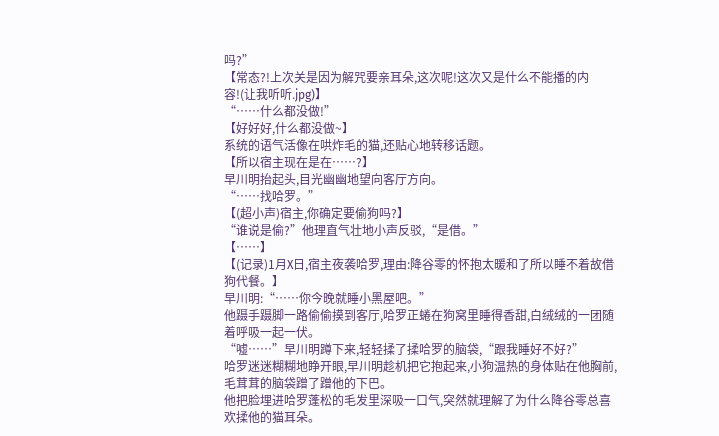吗?”
【常态?!上次关是因为解咒要亲耳朵,这次呢!这次又是什么不能播的内容!(让我听听.jpg)】
“……什么都没做!”
【好好好,什么都没做~】
系统的语气活像在哄炸毛的猫,还贴心地转移话题。
【所以宿主现在是在……?】
早川明抬起头,目光幽幽地望向客厅方向。
“……找哈罗。”
【(超小声)宿主,你确定要偷狗吗?】
“谁说是偷?”他理直气壮地小声反驳,“是借。”
【……】
【(记录)1月X日,宿主夜袭哈罗,理由:降谷零的怀抱太暖和了所以睡不着故借狗代餐。】
早川明:“……你今晚就睡小黑屋吧。”
他蹑手蹑脚一路偷偷摸到客厅,哈罗正蜷在狗窝里睡得香甜,白绒绒的一团随着呼吸一起一伏。
“嘘……”早川明蹲下来,轻轻揉了揉哈罗的脑袋,“跟我睡好不好?”
哈罗迷迷糊糊地睁开眼,早川明趁机把它抱起来,小狗温热的身体贴在他胸前,毛茸茸的脑袋蹭了蹭他的下巴。
他把脸埋进哈罗蓬松的毛发里深吸一口气,突然就理解了为什么降谷零总喜欢揉他的猫耳朵。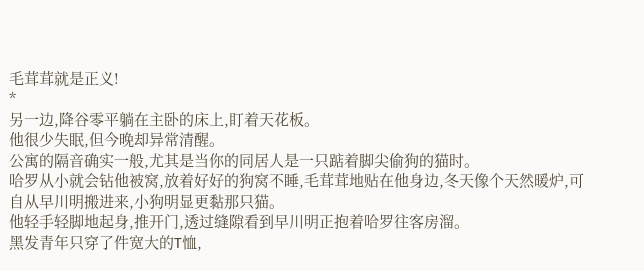毛茸茸就是正义!
*
另一边,降谷零平躺在主卧的床上,盯着天花板。
他很少失眠,但今晚却异常清醒。
公寓的隔音确实一般,尤其是当你的同居人是一只踮着脚尖偷狗的猫时。
哈罗从小就会钻他被窝,放着好好的狗窝不睡,毛茸茸地贴在他身边,冬天像个天然暖炉,可自从早川明搬进来,小狗明显更黏那只猫。
他轻手轻脚地起身,推开门,透过缝隙看到早川明正抱着哈罗往客房溜。
黑发青年只穿了件宽大的T恤,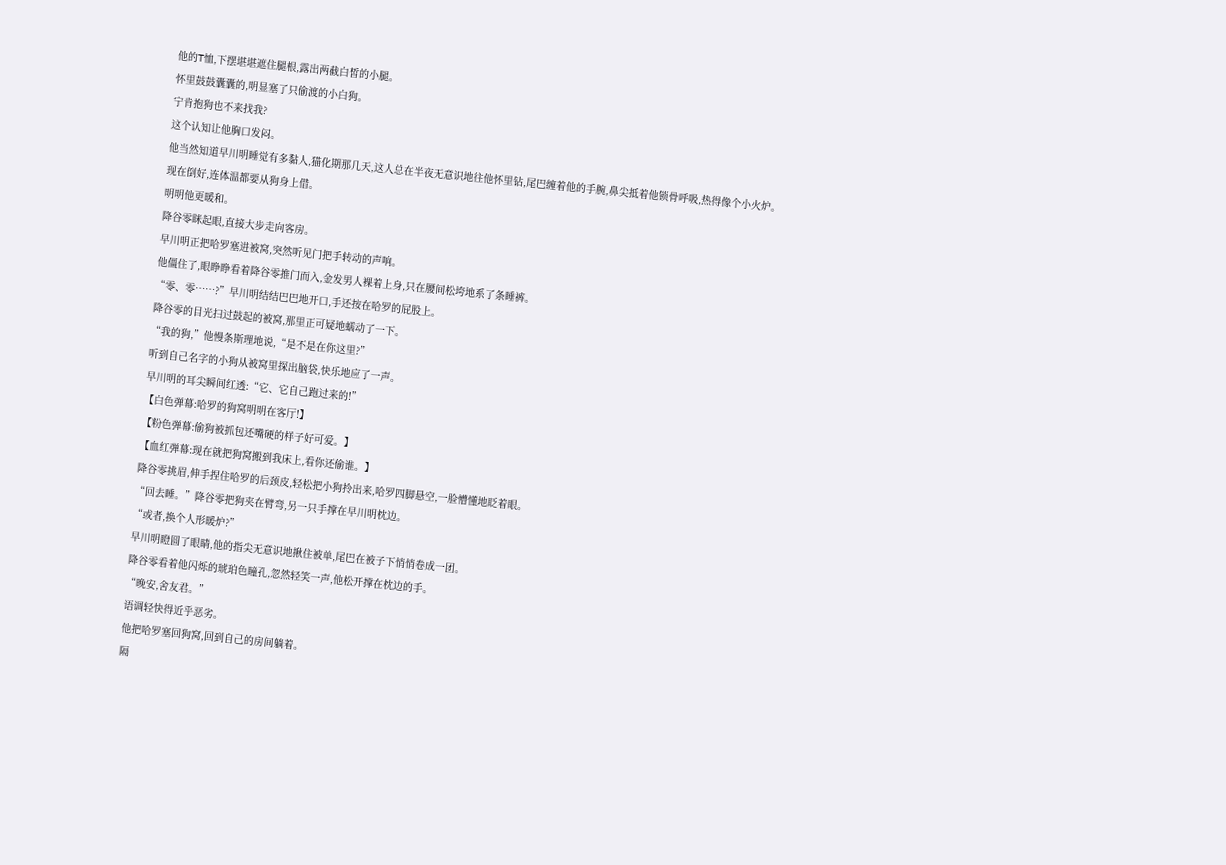他的T恤,下摆堪堪遮住腿根,露出两截白皙的小腿。
怀里鼓鼓囊囊的,明显塞了只偷渡的小白狗。
宁肯抱狗也不来找我?
这个认知让他胸口发闷。
他当然知道早川明睡觉有多黏人,猫化期那几天,这人总在半夜无意识地往他怀里钻,尾巴缠着他的手腕,鼻尖抵着他锁骨呼吸,热得像个小火炉。
现在倒好,连体温都要从狗身上借。
明明他更暖和。
降谷零眯起眼,直接大步走向客房。
早川明正把哈罗塞进被窝,突然听见门把手转动的声响。
他僵住了,眼睁睁看着降谷零推门而入,金发男人裸着上身,只在腰间松垮地系了条睡裤。
“零、零……?”早川明结结巴巴地开口,手还按在哈罗的屁股上。
降谷零的目光扫过鼓起的被窝,那里正可疑地蠕动了一下。
“我的狗,”他慢条斯理地说,“是不是在你这里?”
听到自己名字的小狗从被窝里探出脑袋,快乐地应了一声。
早川明的耳尖瞬间红透:“它、它自己跑过来的!”
【白色弹幕:哈罗的狗窝明明在客厅!】
【粉色弹幕:偷狗被抓包还嘴硬的样子好可爱。】
【血红弹幕:现在就把狗窝搬到我床上,看你还偷谁。】
降谷零挑眉,伸手捏住哈罗的后颈皮,轻松把小狗拎出来,哈罗四脚悬空,一脸懵懂地眨着眼。
“回去睡。”降谷零把狗夹在臂弯,另一只手撑在早川明枕边。
“或者,换个人形暖炉?”
早川明瞪圆了眼睛,他的指尖无意识地揪住被单,尾巴在被子下悄悄卷成一团。
降谷零看着他闪烁的琥珀色瞳孔,忽然轻笑一声,他松开撑在枕边的手。
“晚安,舍友君。”
语调轻快得近乎恶劣。
他把哈罗塞回狗窝,回到自己的房间躺着。
隔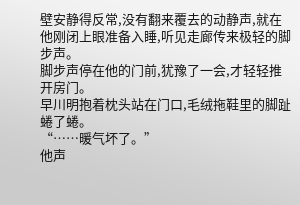壁安静得反常,没有翻来覆去的动静声,就在他刚闭上眼准备入睡,听见走廊传来极轻的脚步声。
脚步声停在他的门前,犹豫了一会,才轻轻推开房门。
早川明抱着枕头站在门口,毛绒拖鞋里的脚趾蜷了蜷。
“……暖气坏了。”
他声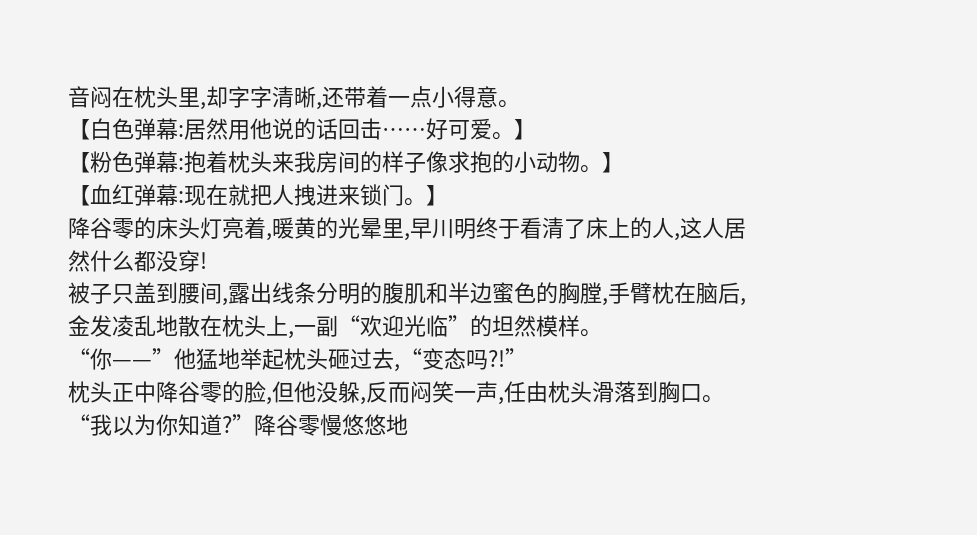音闷在枕头里,却字字清晰,还带着一点小得意。
【白色弹幕:居然用他说的话回击……好可爱。】
【粉色弹幕:抱着枕头来我房间的样子像求抱的小动物。】
【血红弹幕:现在就把人拽进来锁门。】
降谷零的床头灯亮着,暖黄的光晕里,早川明终于看清了床上的人,这人居然什么都没穿!
被子只盖到腰间,露出线条分明的腹肌和半边蜜色的胸膛,手臂枕在脑后,金发凌乱地散在枕头上,一副“欢迎光临”的坦然模样。
“你——”他猛地举起枕头砸过去,“变态吗?!”
枕头正中降谷零的脸,但他没躲,反而闷笑一声,任由枕头滑落到胸口。
“我以为你知道?”降谷零慢悠悠地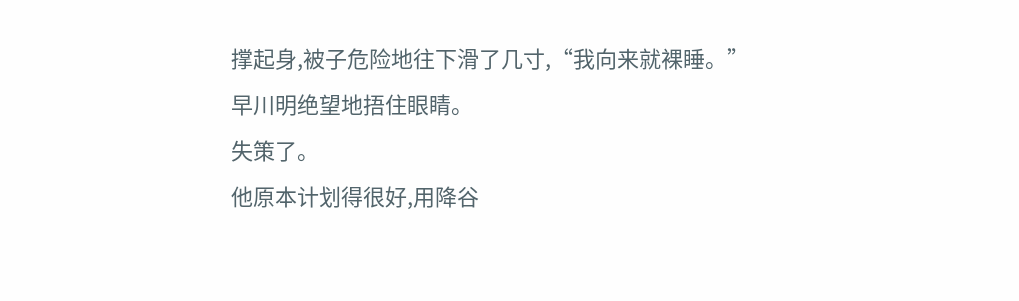撑起身,被子危险地往下滑了几寸,“我向来就裸睡。”
早川明绝望地捂住眼睛。
失策了。
他原本计划得很好,用降谷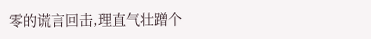零的谎言回击,理直气壮蹭个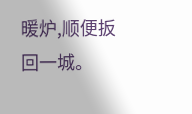暖炉,顺便扳回一城。